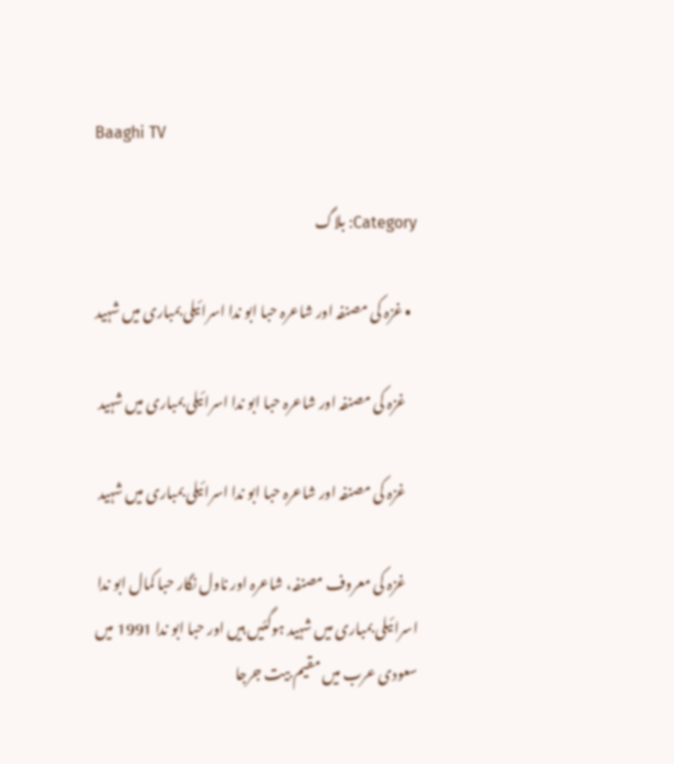Baaghi TV

Category: بلاگ

  • غزہ کی مصنفہ اور شاعرہ حبا ابو ندا اسرائیلی بمباری میں شہید

    غزہ کی مصنفہ اور شاعرہ حبا ابو ندا اسرائیلی بمباری میں شہید

    غزہ کی مصنفہ اور شاعرہ حبا ابو ندا اسرائیلی بمباری میں شہید

    غزہ کی معروف مصنفہ، شاعرہ اور ناول نگار حبا کمال ابو ندا اسرائیلی بمباری میں شہید ہوگئیں ہیں اور حبا ابو ندا 1991 میں سعودی عرب میں مقیم بیت جرجا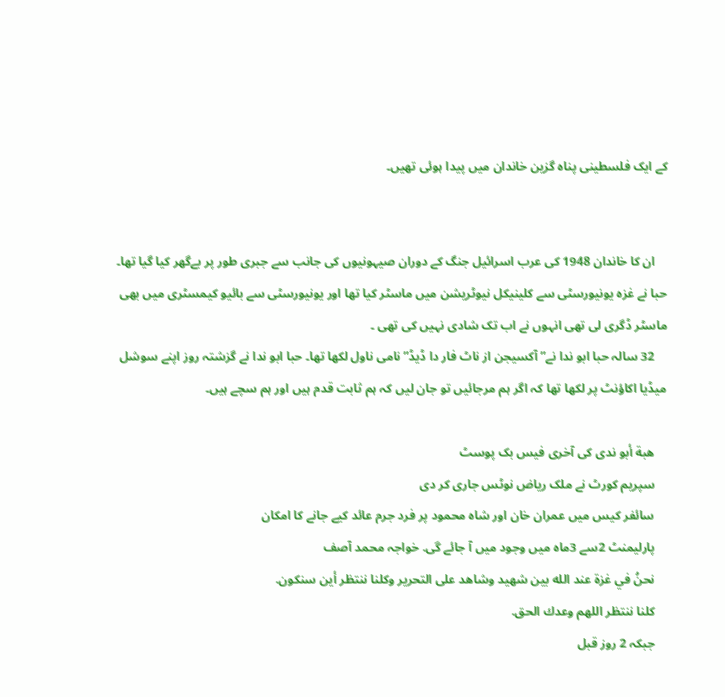کے ایک فلسطینی پناہ گزین خاندان میں پیدا ہوئی تھیں۔


    ان کا خاندان 1948 کی عرب اسرائیل جنگ کے دوران صیہونیوں کی جانب سے جبری طور پر بےگھر کیا گیا تھا۔ حبا نے غزہ یونیورسٹی سے کلینیکل نیوٹریشن میں ماسٹر کیا تھا اور یونیورسٹی سے بائیو کیمسٹری میں بھی ماسٹر ڈگری لی تھی انہوں نے اب تک شادی نہیں کی تھی ۔
    32 سالہ حبا ابو ندا نے” آکسیجن از ناٹ فار دا ڈیڈ” نامی ناول لکھا تھا۔ حبا ابو ندا نے گزشتہ روز اپنے سوشل میڈیا اکاؤنٹ پر لکھا تھا کہ اگر ہم مرجائیں تو جان لیں کہ ہم ثابت قدم ہیں اور ہم سچے ہیں۔

    هبة أبو ندى کی آخری فیس بک پوسٹ
    سپریم کورٹ نے ملک ریاض نوٹس جاری کر دی
    سائفر کیس میں عمران خان اور شاہ محمود پر فرد جرم عائد کیے جانے کا امکان
    پارلیمنٹ 2سے 3ماہ میں وجود میں آ جائے گی. خواجہ محمد آصف
    نحنُ في غزة عند الله بين شهيد وشاهد على التحرير وكلنا ننتظر أين سنكون.
    كلنا ننتظر اللهم وعدك الحق.
    جبکہ 2 روز قبل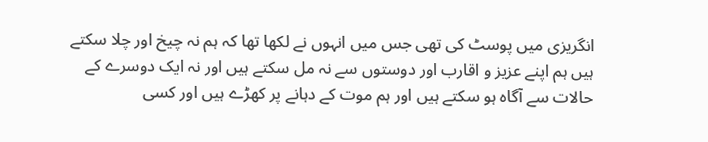انگریزی میں پوسٹ کی تھی جس میں انہوں نے لکھا تھا کہ ہم نہ چیخ اور چلا سکتے ہیں ہم اپنے عزیز و اقارب اور دوستوں سے نہ مل سکتے ہیں اور نہ ایک دوسرے کے حالات سے آگاہ ہو سکتے ہیں اور ہم موت کے دہانے پر کھڑے ہیں اور کسی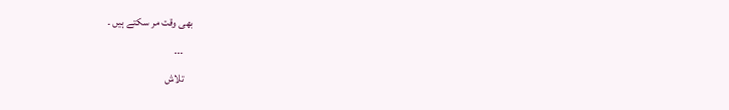بھی وقت مر سکتے ہیں ۔
    ۔۔۔
    تلاش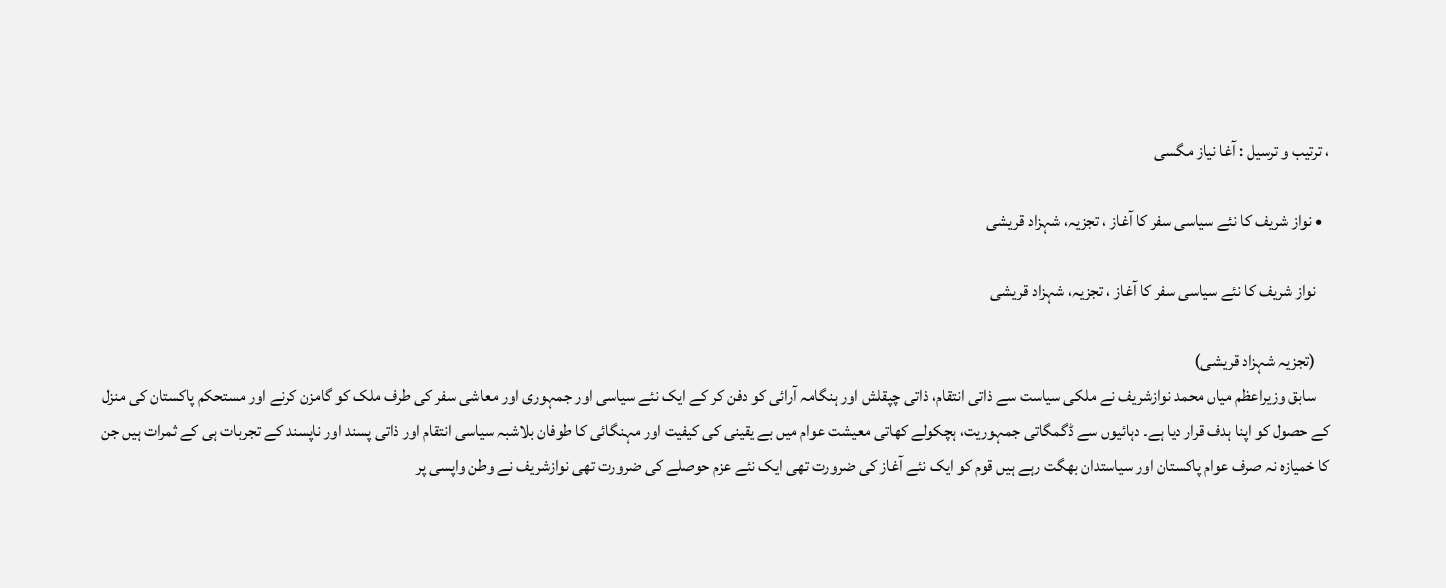، ترتیب و ترسیل : آغا نیاز مگسی

  • نواز شریف کا نئے سیاسی سفر کا آغاز ، تجزیہ، شہزاد قریشی

    نواز شریف کا نئے سیاسی سفر کا آغاز ، تجزیہ، شہزاد قریشی

    (تجزیہ شہزاد قریشی)
    سابق وزیراعظم میاں محمد نوازشریف نے ملکی سیاست سے ذاتی انتقام، ذاتی چپقلش اور ہنگامہ آرائی کو دفن کر کے ایک نئے سیاسی اور جمہوری اور معاشی سفر کی طرف ملک کو گامزن کرنے اور مستحکم پاکستان کی منزل کے حصول کو اپنا ہدف قرار دیا ہے۔ دہائیوں سے ڈگمگاتی جمہوریت، ہچکولے کھاتی معیشت عوام میں بے یقینی کی کیفیت اور مہنگائی کا طوفان بلاشبہ سیاسی انتقام اور ذاتی پسند اور ناپسند کے تجربات ہی کے ثمرات ہیں جن کا خمیازہ نہ صرف عوام پاکستان اور سیاستدان بھگت رہے ہیں قوم کو ایک نئے آغاز کی ضرورت تھی ایک نئے عزم حوصلے کی ضرورت تھی نوازشریف نے وطن واپسی پر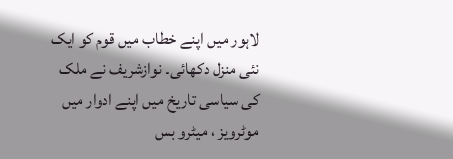لاہور میں اپنے خطاب میں قوم کو ایک نئی منزل دکھائی۔ نوازشریف نے ملک کی سیاسی تاریخ میں اپنے ادوار میں موٹرویز ، میٹرو بس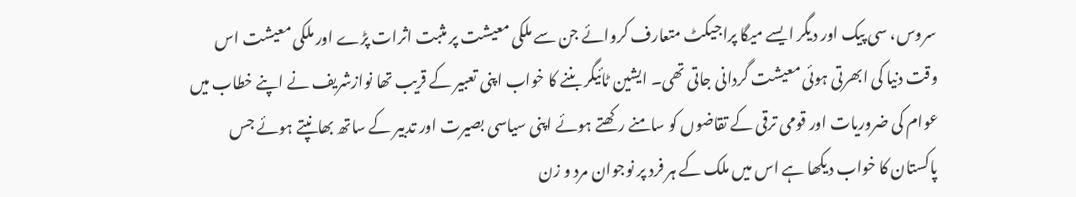سروس، سی پیک اور دیگر ایسے میگا پراجیکٹ متعارف کروائے جن سے ملکی معیشت پر مثبت اثرات پڑے اور ملکی معیشت اس وقت دنیا کی ابھرتی ہوئی معیشت گردانی جاتی تھی۔ ایشین ٹائیگر بننے کا خواب اپنی تعبیر کے قریب تھا نوازشریف نے اپنے خطاب میں عوام کی ضروریات اور قومی ترقی کے تقاضوں کو سامنے رکھتے ہوئے اپنی سیاسی بصیرت اور تدبیر کے ساتھ بھانپتے ہوئے جس پاکستان کا خواب دیکھا ہے اس میں ملک کے ہر فرد پر نوجوان مرد و زن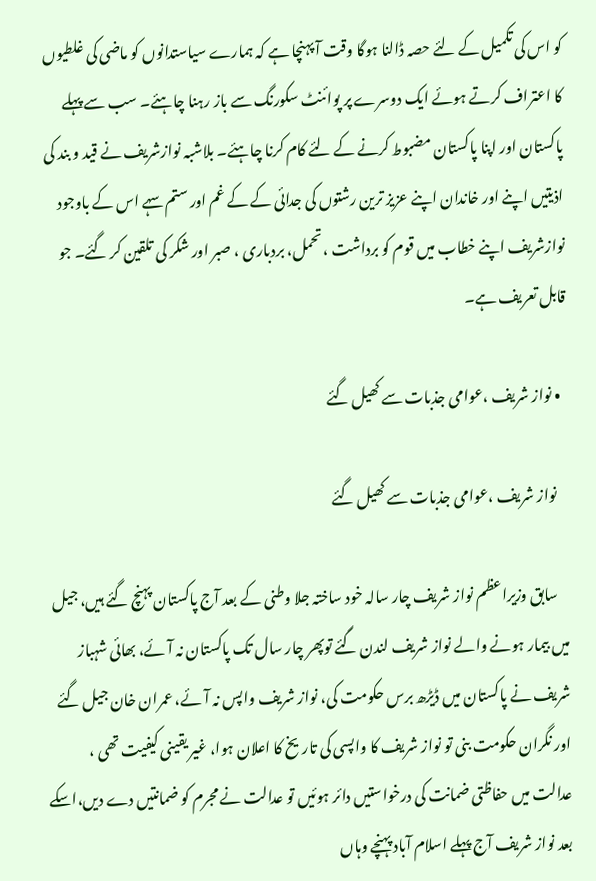کو اس کی تکمیل کے لئے حصہ ڈالنا ہوگا وقت آ پہنچا ہے کہ ہمارے سیاستدانوں کو ماضی کی غلطیوں کا اعتراف کرتے ہوئے ایک دوسرے پر پوائنٹ سکورنگ سے باز رہنا چاہئے۔ سب سے پہلے پاکستان اور اپنا پاکستان مضبوط کرنے کے لئے کام کرنا چاہئے۔ بلاشبہ نوازشریف نے قید و بند کی اذیتیں اپنے اور خاندان اپنے عزیز ترین رشتوں کی جدائی کے کے غم اور ستم سہے اس کے باوجود نوازشریف اپنے خطاب میں قوم کو برداشت ، تحمل، بردباری ، صبر اور شکر کی تلقین کر گئے۔ جو قابل تعریف ہے۔

  • نواز شریف ،عوامی جذبات سے کھیل گئے

    نواز شریف ،عوامی جذبات سے کھیل گئے

    سابق وزیراعظم نواز شریف چار سالہ خود ساختہ جلا وطنی کے بعد آج پاکستان پہنچ گئے ہیں، جیل میں بیمار ہونے والے نواز شریف لندن گئے توپھر چار سال تک پاکستان نہ آئے، بھائی شہباز شریف نے پاکستان میں ڈیڑھ برس حکومت کی، نواز شریف واپس نہ آئے، عمران خان جیل گئے اور نگران حکومت بنی تو نواز شریف کا واپسی کی تاریخ کا اعلان ہوا، غیر یقینی کیفیت تھی ، عدالت میں حفاظتی ضمانت کی درخواستیں دائر ہوئیں تو عدالت نے مجرم کو ضمانتیں دے دیں،اسکے بعد نواز شریف آج پہلے اسلام آباد پہنچے وہاں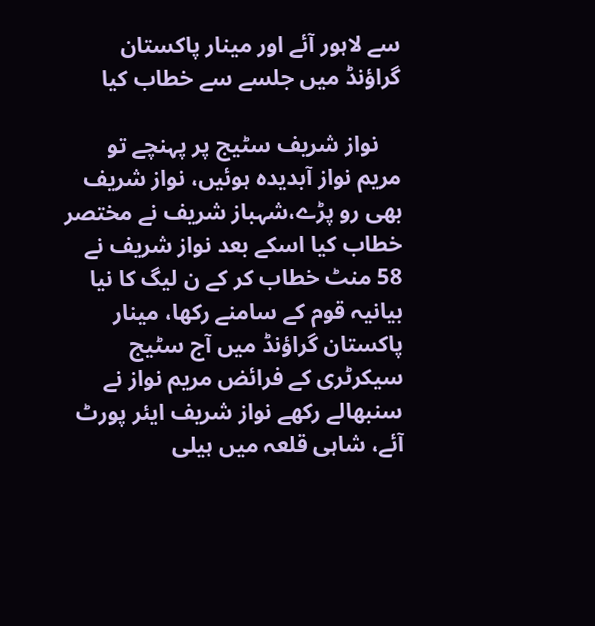سے لاہور آئے اور مینار پاکستان گراؤنڈ میں جلسے سے خطاب کیا

    نواز شریف سٹیج پر پہنچے تو مریم نواز آبدیدہ ہوئیں، نواز شریف بھی رو پڑے،شہباز شریف نے مختصر خطاب کیا اسکے بعد نواز شریف نے 58 منٹ خطاب کر کے ن لیگ کا نیا بیانیہ قوم کے سامنے رکھا، مینار پاکستان گراؤنڈ میں آج سٹیج سیکرٹری کے فرائض مریم نواز نے سنبھالے رکھے نواز شریف ایئر پورٹ آئے، شاہی قلعہ میں ہیلی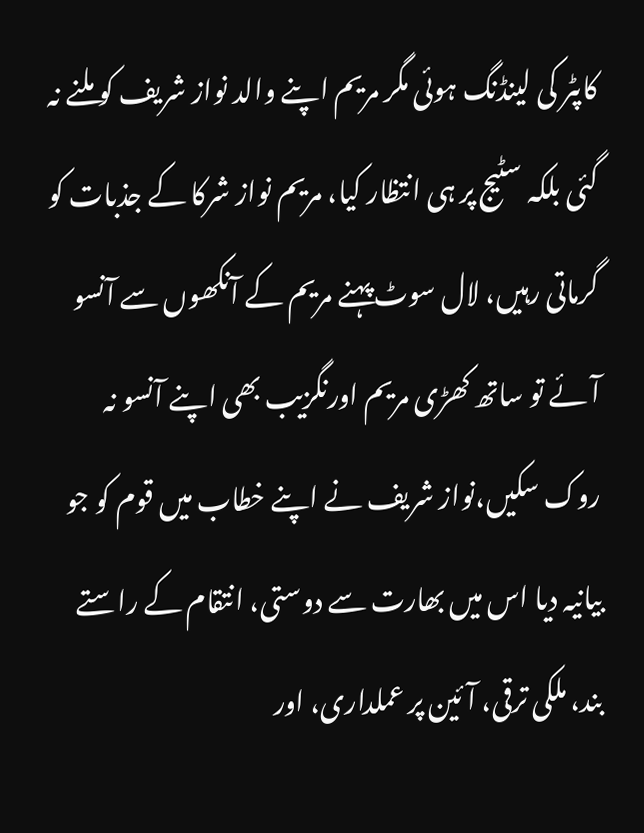کاپٹر کی لینڈنگ ہوئی مگر مریم اپنے والد نواز شریف کو ملنے نہ گئی بلکہ سٹیج پر ہی انتظار کیا، مریم نواز شرکا کے جذبات کو گرماتی رہیں، لال سوٹ پہنے مریم کے آنکھوں سے آنسو آئے تو ساتھ کھڑی مریم اورنگزیب بھی اپنے آنسو نہ روک سکیں،نواز شریف نے اپنے خطاب میں قوم کو جو بیانیہ دیا اس میں بھارت سے دوستی، انتقام کے راستے بند، ملکی ترقی، آئین پر عملداری، اور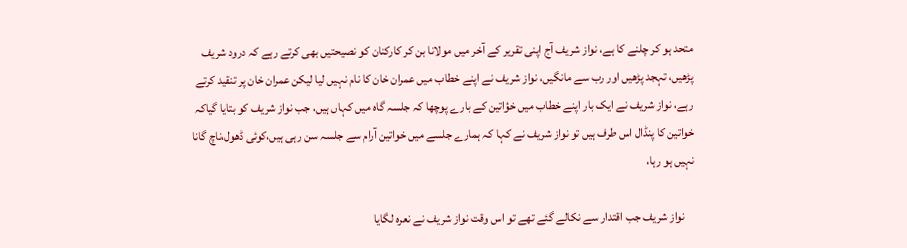متحد ہو کر چلنے کا ہے، نواز شریف آج اپنی تقریر کے آخر میں مولانا بن کر کارکنان کو نصیحتیں بھی کرتے رہے کہ درود شریف پڑھیں، تہجد پڑھیں اور رب سے مانگیں، نواز شریف نے اپنے خطاب میں عمران خان کا نام نہیں لیا لیکن عمران خان پر تنقید کرتے رہے، نواز شریف نے ایک بار اپنے خطاب میں خؤاتین کے بارے پوچھا کہ جلسہ گاہ میں کہاں ہیں، جب نواز شریف کو بتایا گیاکہ خواتین کا پنڈال اس طرف ہیں تو نواز شریف نے کہا کہ ہمارے جلسے میں خواتین آرام سے جلسہ سن رہی ہیں،کوئی ڈھول،ناچ گانا نہیں ہو رہا،

    نواز شریف جب اقتدار سے نکالے گئے تھے تو اس وقت نواز شریف نے نعرہ لگایا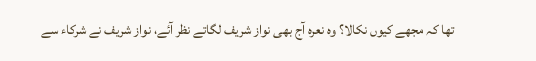تھا کہ مجھے کیوں نکالا؟ وہ نعرہ آج بھی نواز شریف لگاتے نظر آئے، نواز شریف نے شرکاء سے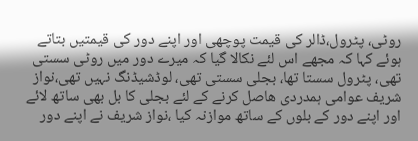روٹی، پٹرول،ڈالر کی قیمت پوچھی اور اپنے دور کی قیمتیں بتاتے ہوئے کہا کہ مجھے اس لئے نکالا گیا کہ میرے دور میں روٹی سستی تھی، پٹرول سستا تھا، بجلی سستی تھی، لوڈشیڈنگ نہیں تھی،نواز شریف عوامی ہمدردی ھاصل کرنے کے لئے بجلی کا بل بھی ساتھ لائے اور اپنے دور کے بلوں کے ساتھ موازنہ کیا ،نواز شریف نے اپنے دور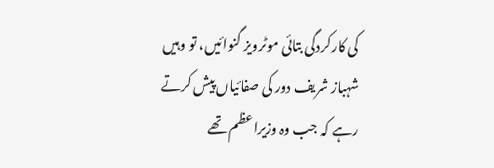کی کارکردگی بتائی موٹرویز گنوائیں، تو وہیں شہباز شریف دور کی صفائیاں پیش کرتے رہے کہ جب وہ وزیراعظم تھے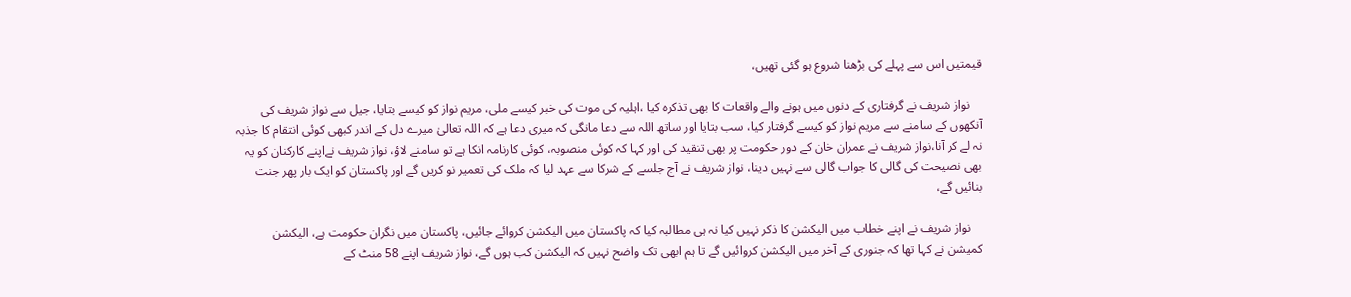قیمتیں اس سے پہلے کی بڑھنا شروع ہو گئی تھیں،

    نواز شریف نے گرفتاری کے دنوں میں ہونے والے واقعات کا بھی تذکرہ کیا ،اہلیہ کی موت کی خبر کیسے ملی، مریم نواز کو کیسے بتایا، جیل سے نواز شریف کی آنکھوں کے سامنے سے مریم نواز کو کیسے گرفتار کیا، سب بتایا اور ساتھ اللہ سے دعا مانگی کہ میری دعا ہے کہ اللہ تعالیٰ میرے دل کے اندر کبھی کوئی انتقام کا جذبہ نہ لے کر آنا،نواز شریف نے عمران خان کے دور حکومت پر بھی تنقید کی اور کہا کہ کوئی منصوبہ، کوئی کارنامہ انکا ہے تو سامنے لاؤ، نواز شریف نےاپنے کارکنان کو یہ بھی نصیحت کی گالی کا جواب گالی سے نہیں دینا، نواز شریف نے آج جلسے کے شرکا سے عہد لیا کہ ملک کی تعمیر نو کریں گے اور پاکستان کو ایک بار پھر جنت بنائیں گے،

    نواز شریف نے اپنے خطاب میں الیکشن کا ذکر نہیں کیا نہ ہی مطالبہ کیا کہ پاکستان میں الیکشن کروائے جائیں، پاکستان میں نگران حکومت ہے، الیکشن کمیشن نے کہا تھا کہ جنوری کے آخر میں الیکشن کروائیں گے تا ہم ابھی تک واضح نہیں کہ الیکشن کب ہوں گے، نواز شریف اپنے 58 منٹ کے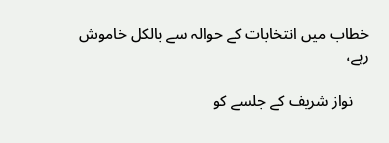خطاب میں انتخابات کے حوالہ سے بالکل خاموش رہے،

    نواز شریف کے جلسے کو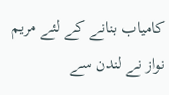کامیاب بنانے کے لئے مریم نواز نے لندن سے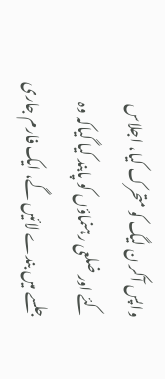واپس آ‌کر ن لیگ کو متحرک کیا، اجلاس کئے اور ضلعی رہنماؤں کو پابند کیا گیاکہ وہ جلسے میں بندے لائیں گے، ایک فارم جاری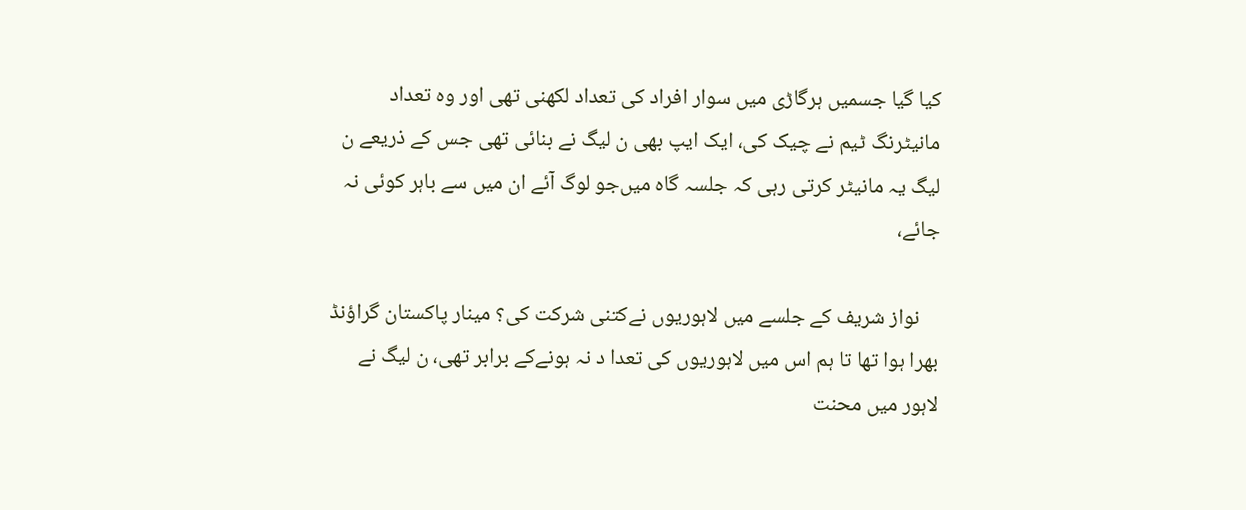کیا گیا جسمیں ہرگاڑی میں سوار افراد کی تعداد لکھنی تھی اور وہ تعداد مانیٹرنگ ٹیم نے چیک کی، ایک ایپ بھی ن لیگ نے بنائی تھی جس کے ذریعے ن لیگ یہ مانیٹر کرتی رہی کہ جلسہ گاہ میں‌جو لوگ آئے ان میں سے باہر کوئی نہ جائے،

    نواز شریف کے جلسے میں لاہوریوں نےکتنی شرکت کی؟ مینار پاکستان گراؤنڈ بھرا ہوا تھا تا ہم اس میں لاہوریوں کی تعدا د نہ ہونےکے برابر تھی، ن لیگ نے لاہور میں محنت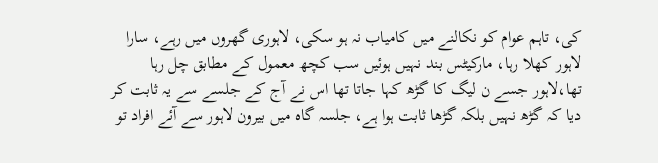کی، تاہم عوام کو نکالنے میں کامیاب نہ ہو سکی، لاہوری گھروں میں رہے، سارا لاہور کھلا رہا، مارکیٹس بند نہیں ہوئیں سب کچھ معمول کے مطابق چل رہا تھا،لاہور جسے ن لیگ کا گڑھ کہا جاتا تھا اس نے آج کے جلسے سے یہ ثابت کر دیا کہ گڑھ نہیں بلکہ گڑھا ثابت ہوا ہے، جلسہ گاہ میں بیرون لاہور سے آئے افراد تو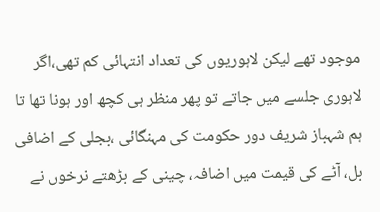موجود تھے لیکن لاہوریوں کی تعداد انتہائی کم تھی،اگر لاہوری جلسے میں جاتے تو پھر منظر ہی کچھ اور ہونا تھا تا ہم شہباز شریف دور حکومت کی مہنگائی ،بجلی کے اضافی بل، آٹے کی قیمت میں اضافہ، چینی کے بڑھتے نرخوں نے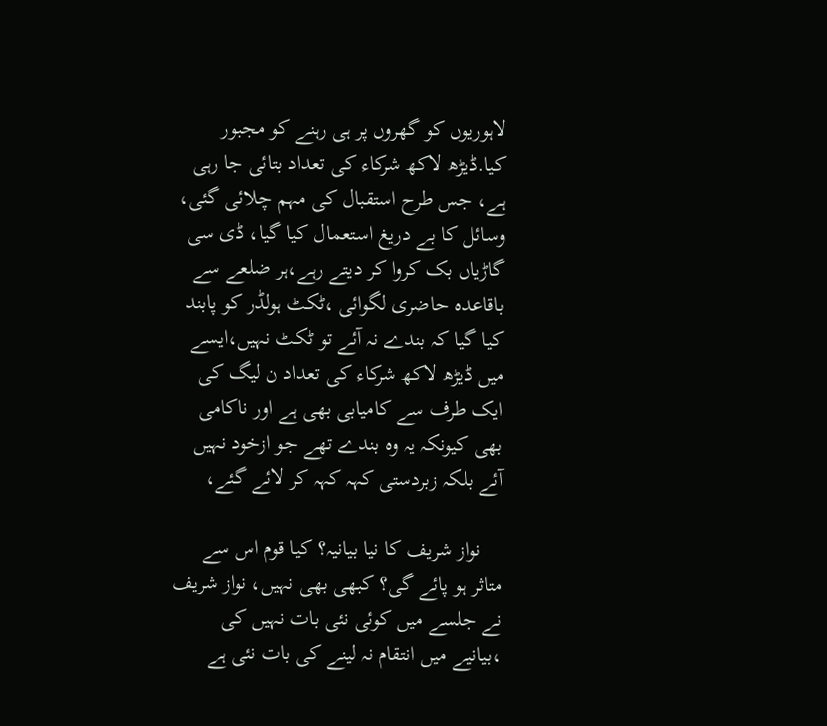لاہوریوں کو گھروں پر ہی رہنے کو مجبور کیا.ڈیڑھ لاکھ شرکاء کی تعداد بتائی جا رہی ہے، جس طرح استقبال کی مہم چلائی گئی، وسائل کا بے دریغ استعمال کیا گیا، ڈی سی گاڑیاں بک کروا کر دیتے رہے،ہر ضلعے سے باقاعدہ حاضری لگوائی ،ٹکٹ ہولڈر کو پابند کیا گیا کہ بندے نہ آئے تو ٹکٹ نہیں،ایسے میں ڈیڑھ لاکھ شرکاء کی تعداد ن لیگ کی ایک طرف سے کامیابی بھی ہے اور ناکامی بھی کیونکہ یہ وہ بندے تھے جو ازخود نہیں آئے بلکہ زبردستی کہہ کہہ کر لائے گئے،

    نواز شریف کا نیا بیانیہ؟ کیا قوم اس سے متاثر ہو پائے گی؟ کبھی بھی نہیں، نواز شریف نے جلسے میں کوئی نئی بات نہیں کی ،بیانیے میں انتقام نہ لینے کی بات نئی ہے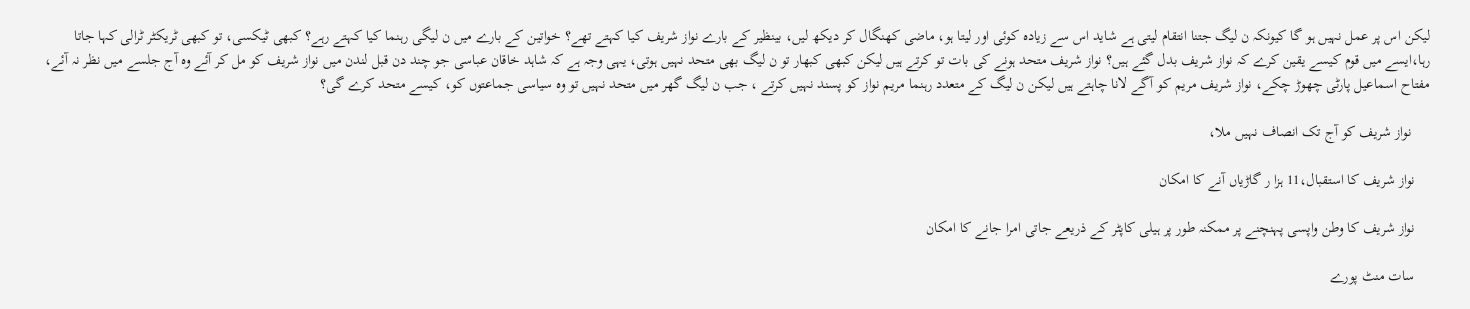لیکن اس پر عمل نہیں ہو گا کیونکہ ن لیگ جتنا انتقام لیتی ہے شاید اس سے زیادہ کوئی اور لیتا ہو، ماضی کھنگال کر دیکھ لیں، بینظیر کے بارے نواز شریف کیا کہتے تھے؟ خواتین کے بارے میں ن لیگی رہنما کیا کہتے رہے؟ کبھی ٹیکسی، تو کبھی ٹریکٹر ٹرالی کہا جاتا رہا،ایسے میں قوم کیسے یقین کرے کہ نواز شریف بدل گئے ہیں؟ نواز شریف متحد ہونے کی بات تو کرتے ہیں لیکن کبھی کبھار تو ن لیگ بھی متحد نہیں ہوتی، یہی وجہ ہے کہ شاہد خاقان عباسی جو چند دن قبل لندن میں نواز شریف کو مل کر آئے وہ آج جلسے میں نظر نہ آئے، مفتاح اسماعیل پارٹی چھوڑ چکے، نواز شریف مریم کو آگے لانا چاہتے ہیں لیکن ن لیگ کے متعدد رہنما مریم نواز کو پسند نہیں کرتے ، جب ن لیگ گھر میں متحد نہیں تو وہ سیاسی جماعتوں کو، کیسے متحد کرے گی؟

     نواز شریف کو آج تک انصاف نہیں ملا،

    نواز شریف کا استقبال،11 ہزا ر گاڑیاں آنے کا امکان

    نواز شریف کا وطن واپسی پہنچنے پر ممکنہ طور پر ہیلی کاپٹر کے ذریعے جاتی امرا جانے کا امکان

    سات منٹ پورے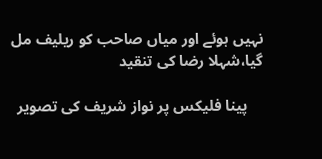نہیں ہوئے اور میاں صاحب کو ریلیف مل گیا،شہلا رضا کی تنقید

    پینا فلیکس پر نواز شریف کی تصویر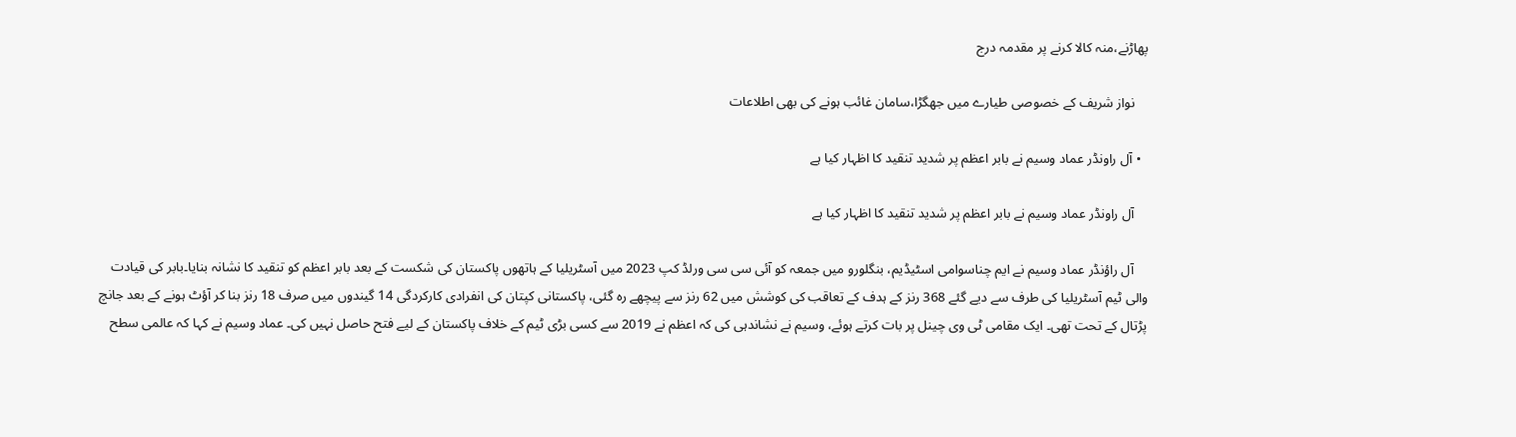پھاڑنے،منہ کالا کرنے پر مقدمہ درج

    نواز شریف کے خصوصی طیارے میں جھگڑا،سامان غائب ہونے کی بھی اطلاعات

  • آل راونڈر عماد وسیم نے بابر اعظم پر شدید تنقید کا اظہار کیا ہے

    آل راونڈر عماد وسیم نے بابر اعظم پر شدید تنقید کا اظہار کیا ہے

    آل راؤنڈر عماد وسیم نے ایم چناسوامی اسٹیڈیم، بنگلورو میں جمعہ کو آئی سی سی ورلڈ کپ 2023 میں آسٹریلیا کے ہاتھوں پاکستان کی شکست کے بعد بابر اعظم کو تنقید کا نشانہ بنایا۔بابر کی قیادت والی ٹیم آسٹریلیا کی طرف سے دیے گئے 368 رنز کے ہدف کے تعاقب کی کوشش میں 62 رنز سے پیچھے رہ گئی، پاکستانی کپتان کی انفرادی کارکردگی 14 گیندوں میں صرف 18 رنز بنا کر آؤٹ ہونے کے بعد جانچ پڑتال کے تحت تھی۔ ایک مقامی ٹی وی چینل پر بات کرتے ہوئے، وسیم نے نشاندہی کی کہ اعظم نے 2019 سے کسی بڑی ٹیم کے خلاف پاکستان کے لیے فتح حاصل نہیں کی۔ عماد وسیم نے کہا کہ عالمی سطح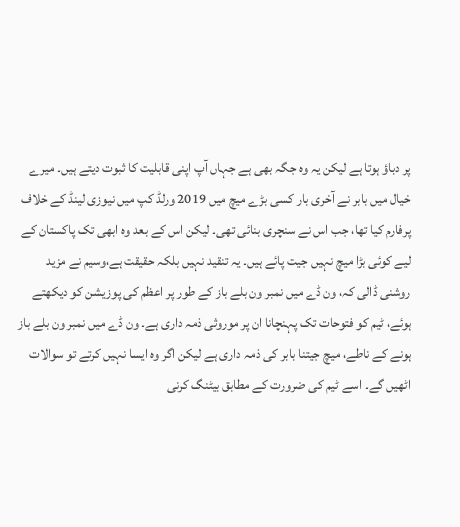پر دباؤ ہوتا ہے لیکن یہ وہ جگہ بھی ہے جہاں آپ اپنی قابلیت کا ثبوت دیتے ہیں۔ میرے خیال میں بابر نے آخری بار کسی بڑے میچ میں 2019 ورلڈ کپ میں نیوزی لینڈ کے خلاف پرفارم کیا تھا، جب اس نے سنچری بنائی تھی۔ لیکن اس کے بعد وہ ابھی تک پاکستان کے لیے کوئی بڑا میچ نہیں جیت پائے ہیں۔ یہ تنقید نہیں بلکہ حقیقت ہے،وسیم نے مزید روشنی ڈالی کہ، ون ڈے میں نمبر ون بلے باز کے طور پر اعظم کی پوزیشن کو دیکھتے ہوئے، ٹیم کو فتوحات تک پہنچانا ان پر موروثی ذمہ داری ہے۔ ون ڈے میں نمبر ون بلے باز ہونے کے ناطے، میچ جیتنا بابر کی ذمہ داری ہے لیکن اگر وہ ایسا نہیں کرتے تو سوالات اٹھیں گے۔ اسے ٹیم کی ضرورت کے مطابق بیٹنگ کرنی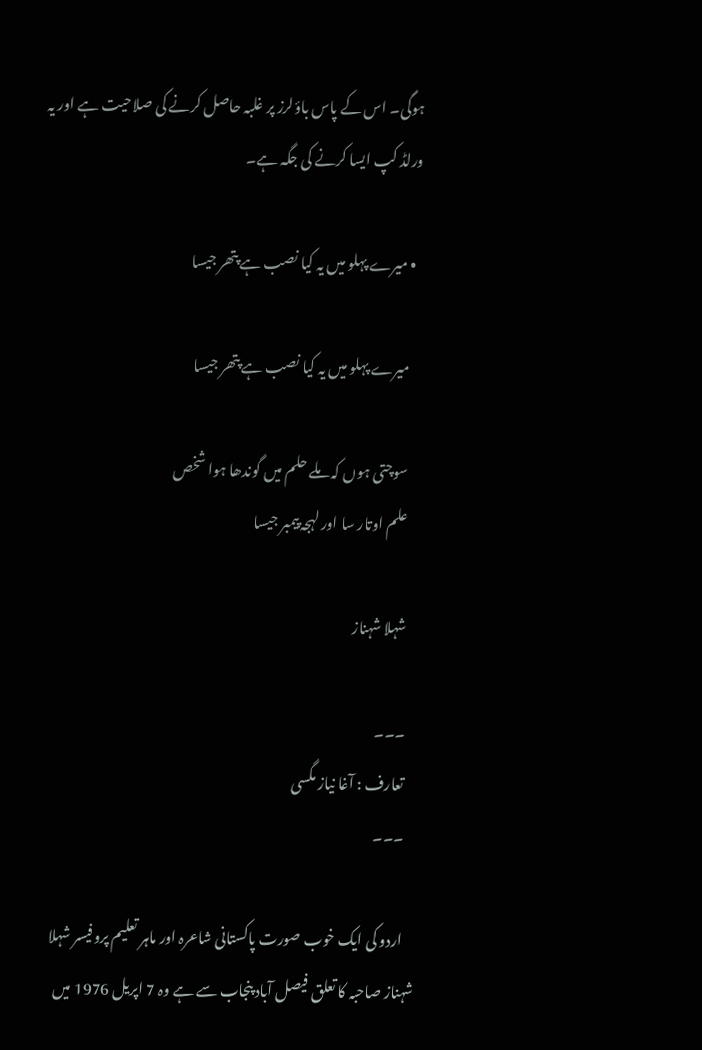ہوگی۔ اس کے پاس باؤلرز پر غلبہ حاصل کرنے کی صلاحیت ہے اور یہ ورلڈ کپ ایسا کرنے کی جگہ ہے۔

  • میرے پہلو میں یہ کیا نصب ہے پتھر جیسا

    میرے پہلو میں یہ کیا نصب ہے پتھر جیسا

    سوچتی ہوں کہ ملے حلم میں گوندھا ہوا شخص
    علم اوتار سا اور لہجہ پیمبر جیسا

    شہلا شہناز

    ۔۔۔
    تعارف : آغا نیاز مگسی
    ۔۔۔

    اردو کی ایک خوب صورت پاکستانی شاعرہ اور ماہر تعلیم پروفیسر شہلا شہناز صاحبہ کا تعلق فیصل آباد پنجاب سے ہے وہ 7 اپریل 1976 میں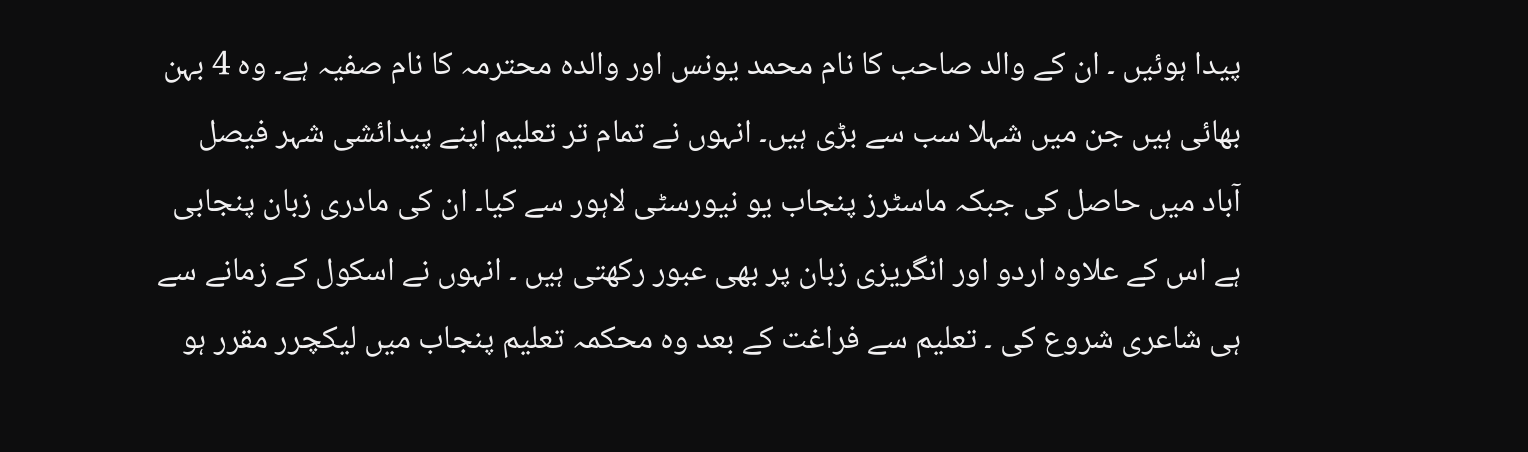پیدا ہوئیں ۔ ان کے والد صاحب کا نام محمد یونس اور والدہ محترمہ کا نام صفیہ ہے۔ وہ 4 بہن بھائی ہیں جن میں شہلا سب سے بڑی ہیں۔ انہوں نے تمام تر تعلیم اپنے پیدائشی شہر فیصل آباد میں حاصل کی جبکہ ماسٹرز پنجاب یو نیورسٹی لاہور سے کیا۔ ان کی مادری زبان پنجابی ہے اس کے علاوہ اردو اور انگریزی زبان پر بھی عبور رکھتی ہیں ۔ انہوں نے اسکول کے زمانے سے ہی شاعری شروع کی ۔ تعلیم سے فراغت کے بعد وہ محکمہ تعلیم پنجاب میں لیکچرر مقرر ہو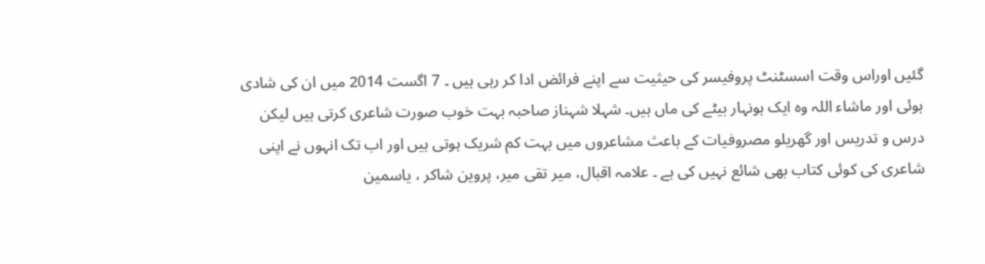گئیں اوراس وقت اسسٹنٹ پروفیسر کی حیثیت سے اپنے فرائض ادا کر رہی ہیں ۔ 7 اگست 2014 میں ان کی شادی ہوئی اور ماشاء اللہ وہ ایک ہونہار بیٹے کی ماں ہیں۔ شہلا شہناز صاحبہ بہت خوب صورت شاعری کرتی ہیں لیکن درس و تدریس اور گھریلو مصروفیات کے باعث مشاعروں میں بہت کم شریک ہوتی ہیں اور اب تک انہوں نے اپنی شاعری کی کوئی کتاب بھی شائع نہیں کی ہے ۔ علامہ اقبال، میر تقی میر، پروین شاکر ، یاسمین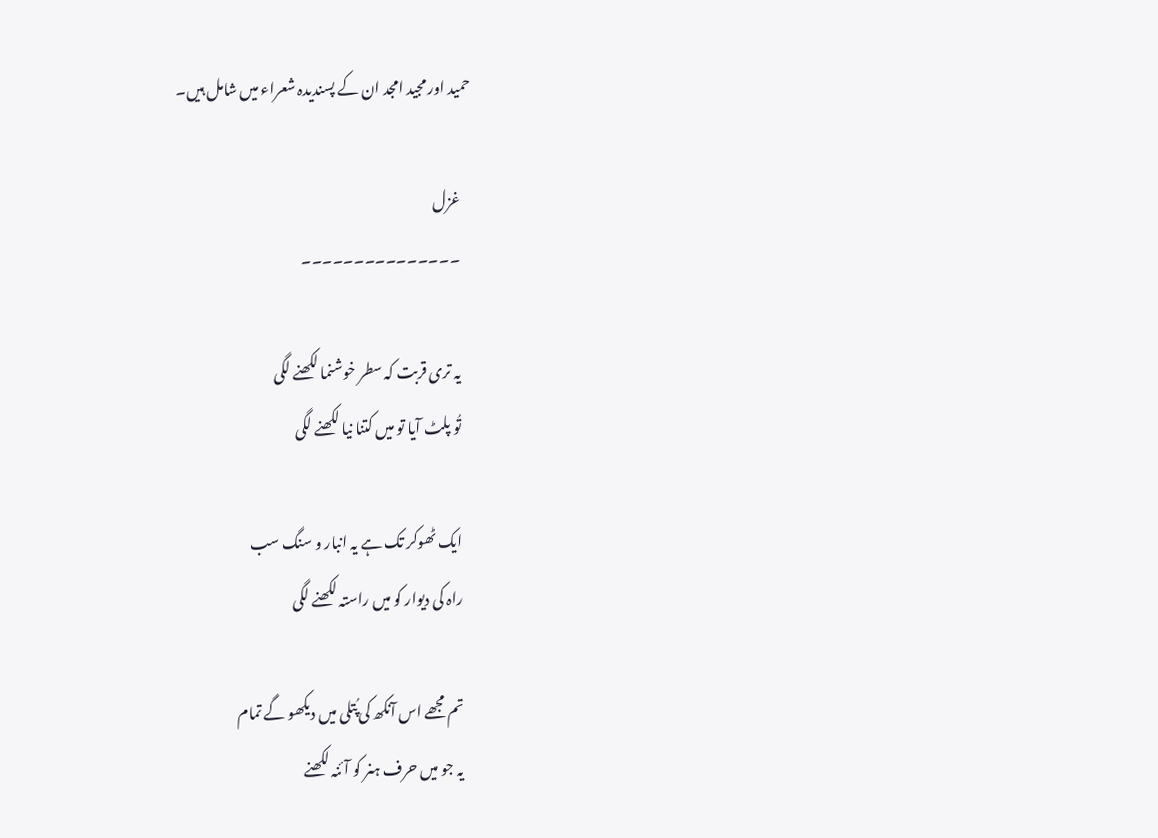حمید اور مجید امجد ان کے پسندیدہ شعراء میں شامل ہیں۔

    غزل
    ۔۔۔۔۔۔۔۔۔۔۔۔۔۔۔

    یہ تری قربت کہ سطر خوشنما لکھنے لگی
    تُو پلٹ آیا تو میں کتنا نیا لکھنے لگی

    ایک ٹھوکر تک ہے یہ انبار و سنگ سب
    راہ کی دیوار کو میں راستہ لکھنے لگی

    تم مجھے اس آنکھ کی پُتلی میں دیکھو گے تمام
    یہ جو میں حرف ہنر کو آئنہ لکھنے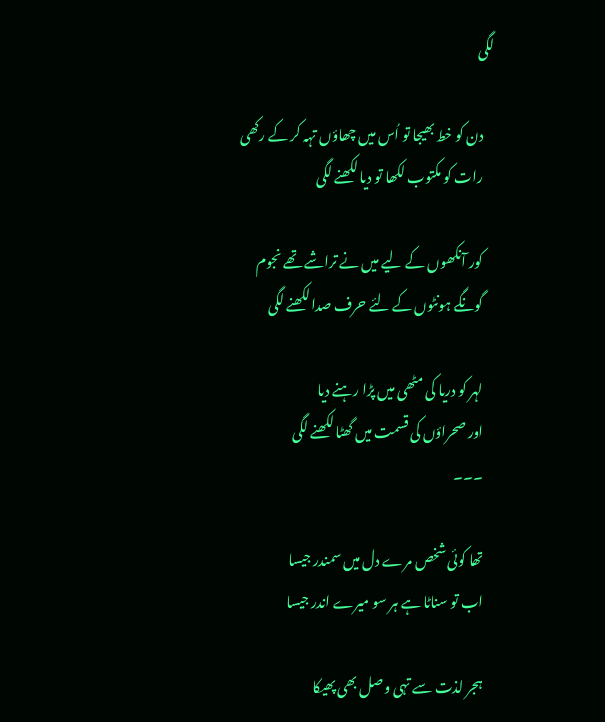لگی

    دن کو خط بھیجا تو اُس میں چھاؤں تہہ کر کے رکھی
    رات کو مکتوب لکھا تو دیا لکھنے لگی

    کور آنکھوں کے لیے میں نے تراشے تھے نجوم
    گونگے ہونٹوں کے لئے حرف صدا لکھنے لگی

    لہر کو دریا کی مٹھی میں پڑا رہنے دیا
    اور صحراؤں کی قسمت میں گھٹا لکھنے لگی
    ۔۔۔

    تھا کوئی شخص مرے دل میں سمندر جیسا
    اب تو سناٹا ہے ہر سو میرے اندر جیسا

    ہجر لذت سے تہی وصل بھی پھیکا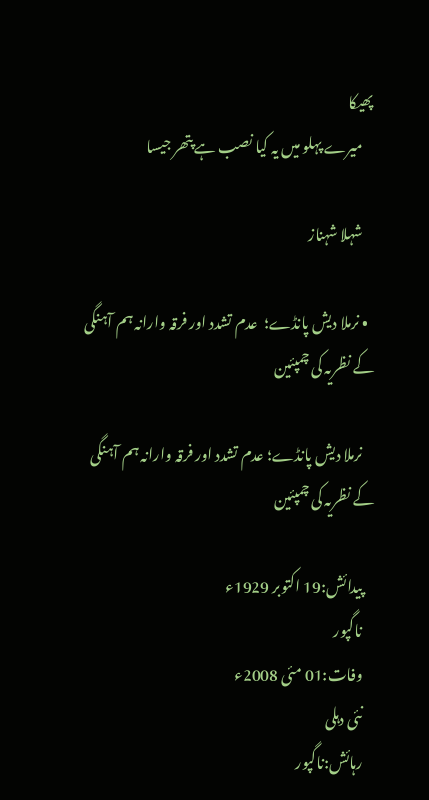پھیکا
    میرے پہلو میں یہ کیا نصب ہے پتھر جیسا

    شہلا شہناز

  • نرملا دیش پانڈے؛  عدم تشدد اور فرقہ وارانہ ہم آہنگی کے نظریہ کی چمپئین

    نرملا دیش پانڈے؛ عدم تشدد اور فرقہ وارانہ ہم آہنگی کے نظریہ کی چمپئین

    پیدائش:19 اکتوبر 1929ء
    ناگپور
    وفات:01 مئی 2008ء
    نئی دہلی
    رہائش:ناگپور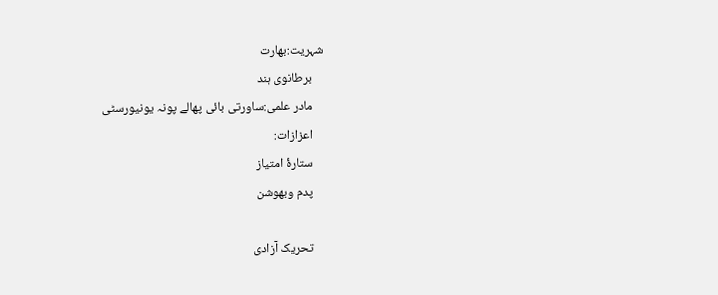شہریت:بھارت
    برطانوی ہند
    مادر علمی:ساورتی بائی پھالے پونہ یونیورسٹی
    اعزازات:
    ستارۂ امتیاز
    پدم وبھوشن

    تحریک آزادی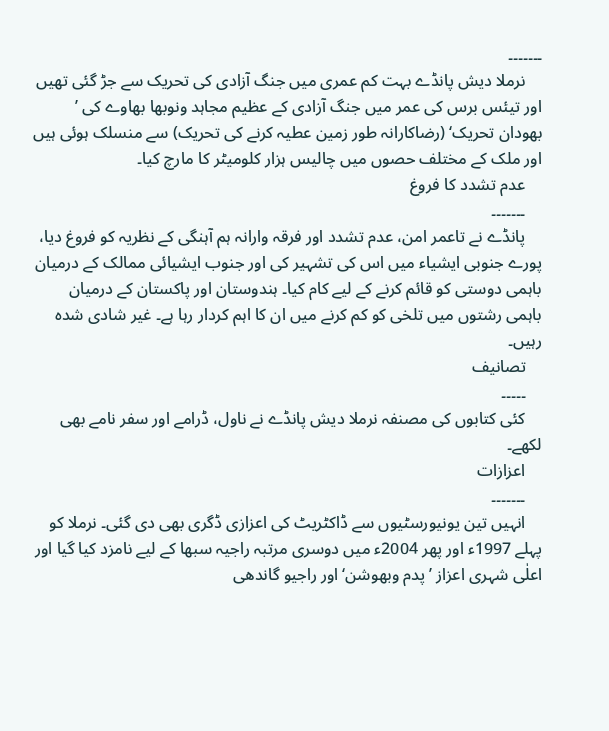۔۔۔۔۔۔۔
    نرملا دیش پانڈے بہت کم عمری میں جنگ آزادی کی تحریک سے جڑ گئی تھیں اور تیئس برس کی عمر ميں جنگ آزادی کے عظیم مجاہد ونوبھا بھاوے کی ’ بھودان تحریک‘ (رضاکارانہ طور زمین عطیہ کرنے کی تحریک) سے منسلک ہوئی ہيں اور ملک کے مختلف حصوں میں چالیس ہزار کلومیٹر کا مارچ کیا۔
    عدم تشدد کا فروغ
    ۔۔۔۔۔۔۔
    پانڈے نے تاعمر امن، عدم تشدد اور فرقہ وارانہ ہم آہنگی کے نظریہ کو فروغ دیا، پورے جنوبی ایشیاء میں اس کی تشہیر کی اور جنوب ایشیائی ممالک کے درمیان باہمی دوستی کو قائم کرنے کے لیے کام کیا۔ ہندوستان اور پاکستان کے درمیان باہمی رشتوں میں تلخی کو کم کرنے میں ان کا اہم کردار رہا ہے۔ غیر شادی شدہ رہیں۔
    تصانیف
    ۔۔۔۔۔
    کئی کتابوں کی مصنفہ نرملا دیش پانڈے نے ناول، ڈرامے اور سفر نامے بھی لکھے۔
    اعزازات
    ۔۔۔۔۔۔۔
    انہيں تین یونیورسٹیوں سے ڈاکٹریٹ کی اعزازی ڈگری بھی دی گئی۔ نرملا کو پہلے 1997ء اور پھر 2004ء میں دوسری مرتبہ راجیہ سبھا کے لیے نامزد کیا گیا اور اعلٰی شہری اعزاز ’پدم وبھوشن‘ اور راجیو گاندھی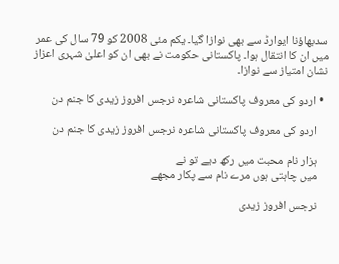سدبھاؤنا ایوارڈ سے بھی نوازا گیا۔ یکم مئی 2008 کو 79 سال کی عمر میں ان کا انتقال ہوا۔ پاکستانی حکومت نے بھی ان کو اعلیٰ شہری اعزاز نشان امتیاز سے نوازا۔

  • اردو کی معروف پاکستانی شاعرہ نرجس افروز زیدی کا جنم دن

    اردو کی معروف پاکستانی شاعرہ نرجس افروز زیدی کا جنم دن

    ہزار نام محبت میں رکھ دیے تو نے
    میں چاہتی ہوں مرے نام سے پکار مجھے

    نرجس افروز زیدی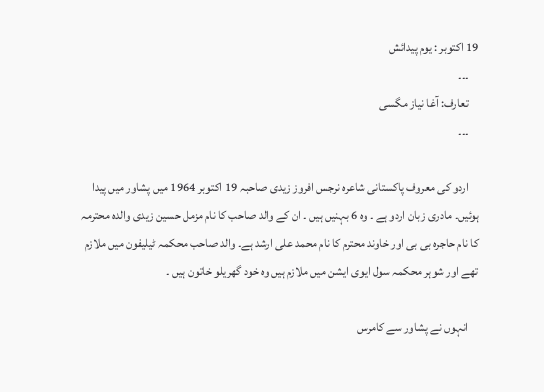19 اکتوبر : یوم پیدائش
    ۔۔۔
    تعارف: آغا نیاز مگسی
    ۔۔۔

    اردو کی معروف پاکستانی شاعرہ نرجس افروز زیدی صاحبہ 19 اکتوبر 1964 میں پشاور میں پیدا ہوئیں۔ مادری زبان اردو ہے ۔ وہ 6 بہنیں ہیں ۔ ان کے والد صاحب کا نام مزمل حسین زیدی والدہ محترمہ کا نام حاجرہ بی بی اور خاوند محترم کا نام محمد علی ارشد ہے۔ والد صاحب محکمہ ٹیلیفون میں ملازم تھے اور شوہر محکمہ سول ایوی ایشن میں ملازم ہیں وہ خود گھریلو خاتون ہیں ۔

    انہوں نے پشاور سے کامرس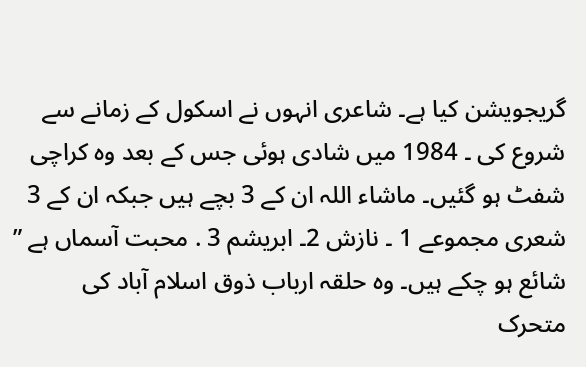گریجویشن کیا ہے۔ شاعری انہوں نے اسکول کے زمانے سے شروع کی ۔ 1984 میں شادی ہوئی جس کے بعد وہ کراچی شفٹ ہو گئیں۔ ماشاء اللہ ان کے 3 بچے ہیں جبکہ ان کے 3 شعری مجموعے 1 ۔ نازش 2۔ ابریشم 3 . محبت آسماں ہے ” شائع ہو چکے ہیں۔ وہ حلقہ ارباب ذوق اسلام آباد کی متحرک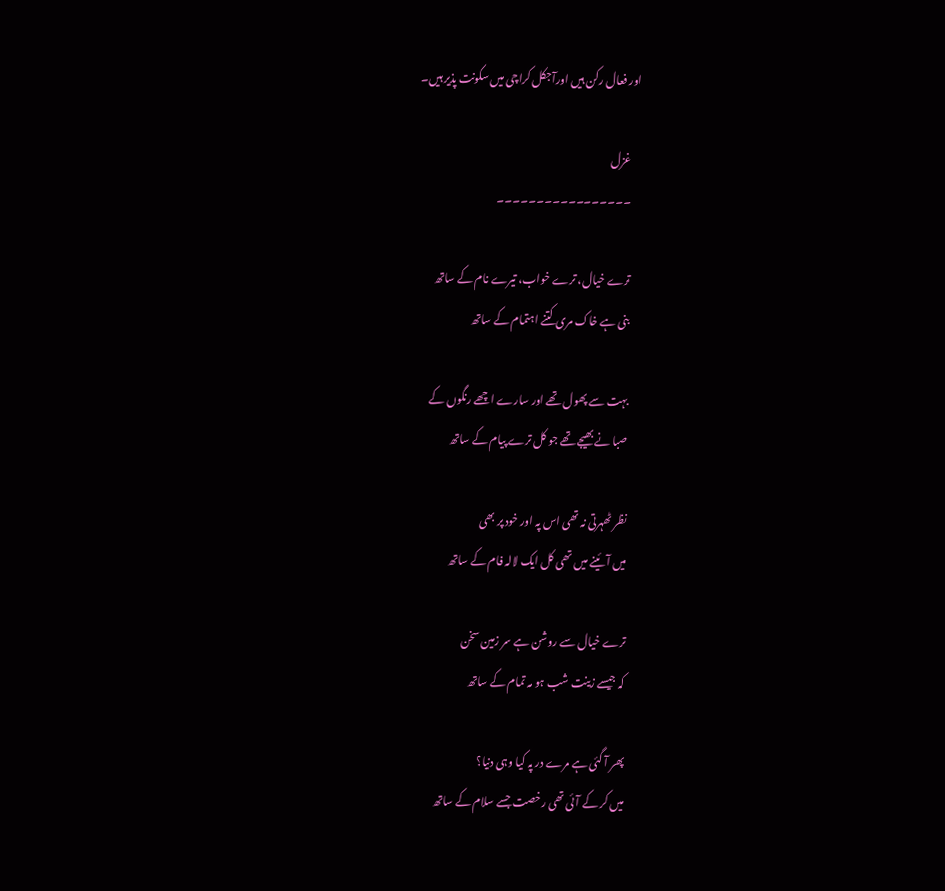اور فعال رکن ہیں اورآجکل کراچی میں سکونت پذیر ہیں۔

    غزل
    ۔۔۔۔۔۔۔۔۔۔۔۔۔۔۔۔۔

    ترے خیال، ترے خواب، تیرے نام کے ساتھ
    بنی ہے خاک مری کتنے اہتمام کے ساتھ

    بہت سے پھول تھے اور سارے اچھے رنگوں کے
    صبا نے بھیجے تھے جو کل ترے پیام کے ساتھ

    نظر ٹھہرتی نہ تھی اس پہ اور خود پر بھی
    میں آئینے میں تھی کل ایک لالہ فام کے ساتھ

    ترے خیال سے روشن ہے سر زمین سخن
    کہ جیسے زینت شب ہو مہ تمام کے ساتھ

    پھر آ گئی ہے مرے در پہ کیا وہی دنیا؟
    میں کر کے آئی تھی رخصت جسے سلام کے ساتھ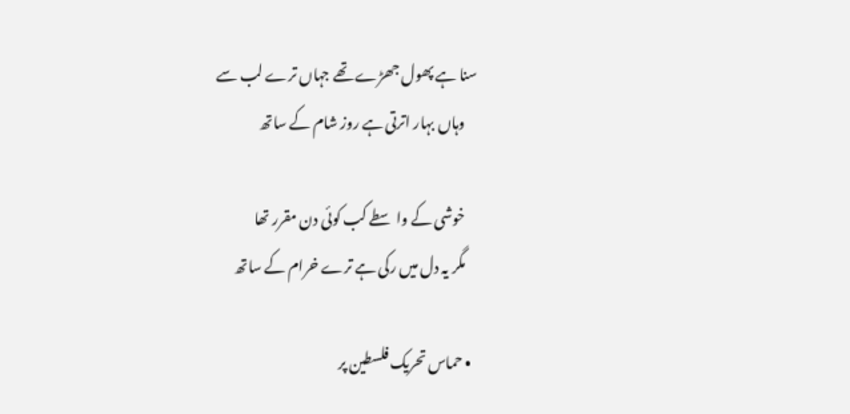سنا ہے پھول جھڑے تھے جہاں ترے لب سے
    وہاں بہار اترتی ہے روز شام کے ساتھ

    خوشی کے واسطے کب کوئی دن مقرر تھا
    مگر یہ دل میں رکی ہے ترے خرام کے ساتھ

  • حماس تحریک فلسطین پر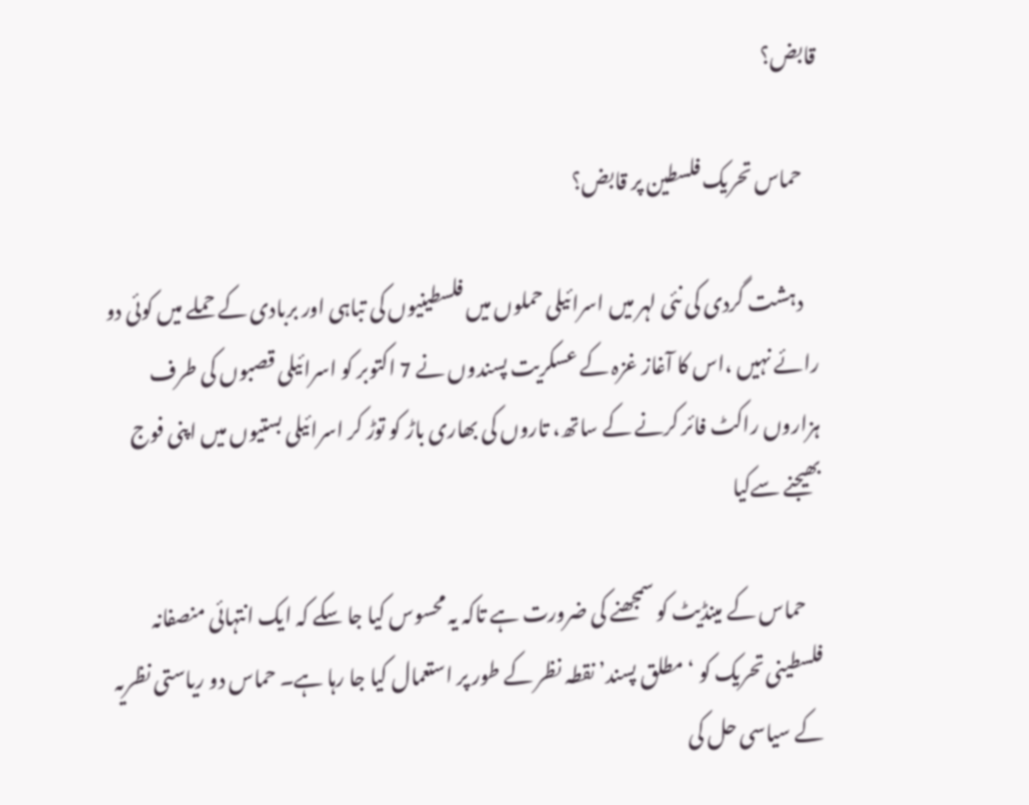قابض؟

    حماس تحریک فلسطین پر قابض؟

    دہشت گردی کی نئی لہر میں اسرائیلی حملوں میں فلسطینیوں کی تباہی اور بربادی کے حملے میں کوئی دو رائے نہیں ،اس کا آغاز غزہ کے عسکریت پسندوں نے 7 اکتوبر کو اسرائیلی قصبوں کی طرف ہزاروں راکٹ فائر کرنے کے ساتھ، تاروں کی بھاری باڑ کو توڑ کر اسرائیلی بستیوں میں اپنی فوج بھیجنے سےکیا

    حماس کے مینڈیٹ کو سمجھنے کی ضرورت ہے تاکہ یہ محسوس کیا جا سکے کہ ایک انتہائی منصفانہ فلسطینی تحریک کو ‘مطلق پسند’ نقطہ نظر کے طور پر استعمال کیا جا رہا ہے۔ حماس دو ریاستی نظریہ کے سیاسی حل کی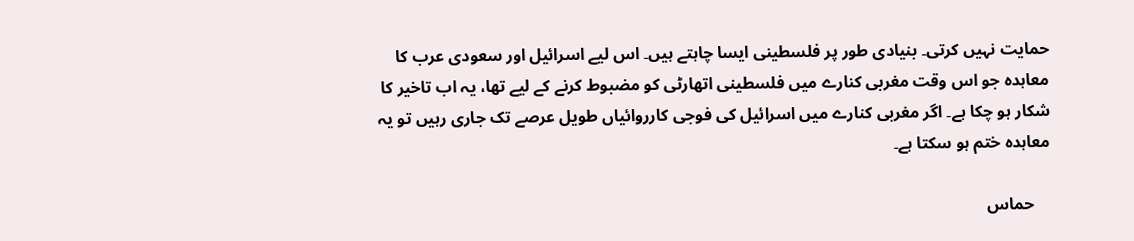حمایت نہیں کرتی۔ بنیادی طور پر فلسطینی ایسا چاہتے ہیں۔ اس لیے اسرائیل اور سعودی عرب کا معاہدہ جو اس وقت مغربی کنارے میں فلسطینی اتھارٹی کو مضبوط کرنے کے لیے تھا، یہ اب تاخیر کا شکار ہو چکا ہے۔ اگر مغربی کنارے میں اسرائیل کی فوجی کارروائیاں طویل عرصے تک جاری رہیں تو یہ معاہدہ ختم ہو سکتا ہے۔

    حماس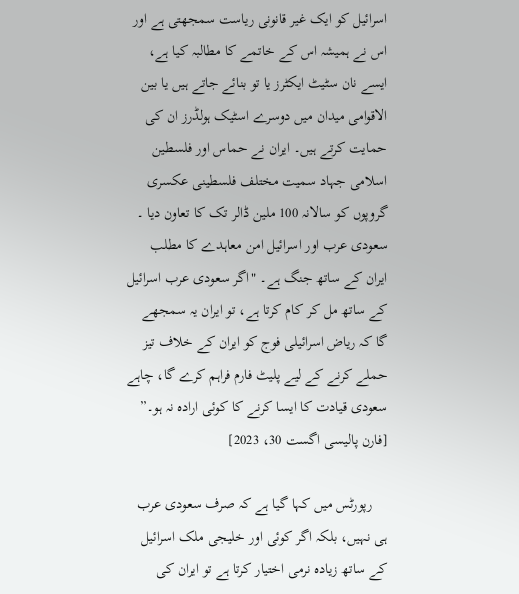اسرائیل کو ایک غیر قانونی ریاست سمجھتی ہے اور اس نے ہمیشہ اس کے خاتمے کا مطالبہ کیا ہے، ایسے نان سٹیٹ ایکٹرز یا تو بنائے جاتے ہیں یا بین الاقوامی میدان میں دوسرے اسٹیک ہولڈرز ان کی حمایت کرتے ہیں۔ ایران نے حماس اور فلسطین اسلامی جہاد سمیت مختلف فلسطینی عکسری گروپوں کو سالانہ 100 ملین ڈالر تک کا تعاون دیا ۔ سعودی عرب اور اسرائیل امن معاہدے کا مطلب ایران کے ساتھ جنگ ہے۔ "اگر سعودی عرب اسرائیل کے ساتھ مل کر کام کرتا ہے، تو ایران یہ سمجھے گا کہ ریاض اسرائیلی فوج کو ایران کے خلاف تیز حملے کرنے کے لیے پلیٹ فارم فراہم کرے گا، چاہے سعودی قیادت کا ایسا کرنے کا کوئی ارادہ نہ ہو۔” [فارن پالیسی اگست 30، 2023]

    رپورٹس میں کہا گیا ہے کہ صرف سعودی عرب ہی نہیں، بلکہ اگر کوئی اور خلیجی ملک اسرائیل کے ساتھ زیادہ نرمی اختیار کرتا ہے تو ایران کی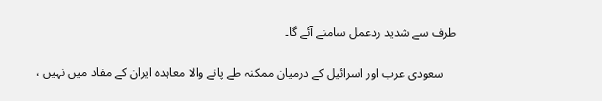طرف سے شدید ردعمل سامنے آئے گا۔

    سعودی عرب اور اسرائیل کے درمیان ممکنہ طے پانے والا معاہدہ ایران کے مفاد میں نہیں ،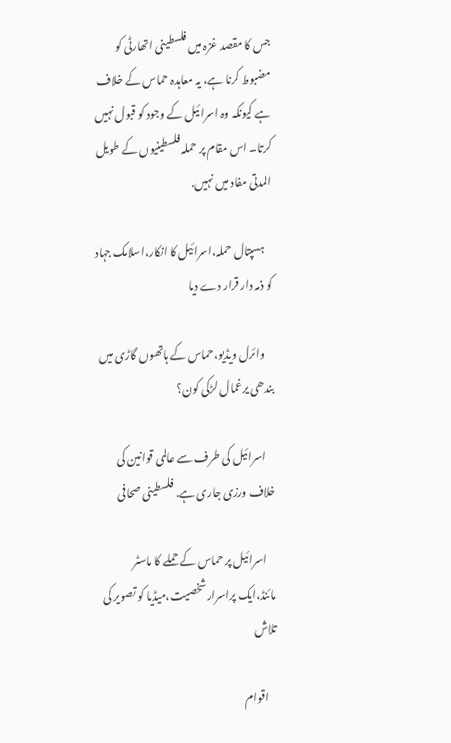جس کا مقصد غزہ میں فلسطینی اتھارٹی کو مضبوط کرنا ہے، یہ معاہدہ حماس کے خلاف ہے کیونکہ وہ اسرائیل کے وجود کو قبول نہیں کرتا۔ اس مقام پر حملہ فلسطینیوں کے طویل المدتی مفاد میں نہیں.

    ہسپتال حملہ،اسرائیل کا انکار،اسلامک جہاد کو ذمہ دار قرار دے دیا

    وائرل ویڈیو،حماس کے ہاتھوں گاڑی میں بندھی یرغمال لڑکی کون؟

    اسرائیل کی طرف سے عالمی قوانین کی خلاف ورزی جاری ہے. فلسطینی صحافی

    اسرائیل پر حماس کے حملے کا ماسٹر مائنڈ،ایک پراسرارشخصیت،میڈیا کو تصویر کی تلاش

    اقوام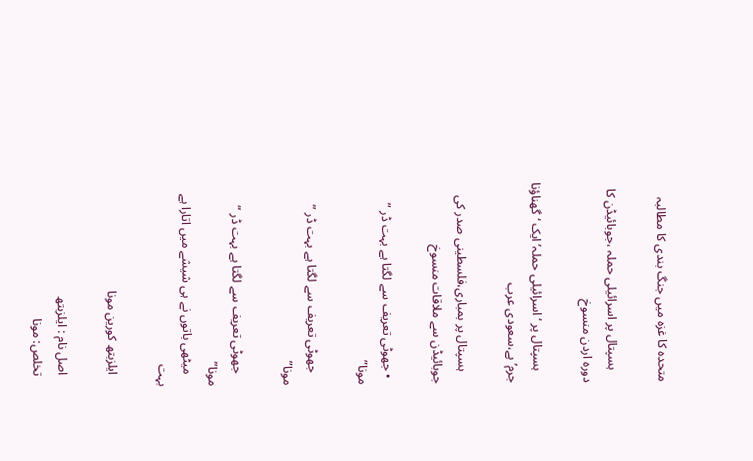متحدہ کا غزہ میں جنگ بندی کا مطالبہ

    ہسپتال پر اسرائیلی حملہ ،جوبائیڈن کا دورہ اردن منسوخ

    ہسپتال پر ‘اسرائیلی حملہ’ ایک ‘گھناؤنا جرم’ ہے،سعودی عرب

    ہسپتال پر بمباری،فلسطینی صدر کی جوبائیڈن سے ملاقات منسوخ

  • جھوٹی تعریف سے لگتا ہے بہت ڈر ” مونا”

    جھوٹی تعریف سے لگتا ہے بہت ڈر ” مونا”

    جھوٹی تعریف سے لگتا ہے بہت ڈر ” مونا”
    میٹھی باتوں نے ہی شیشے میں اتارا ہے بہت

    ایلزبتھ کورین مونا

    اصل نام : ایلزبتھ
    تخلص: مونا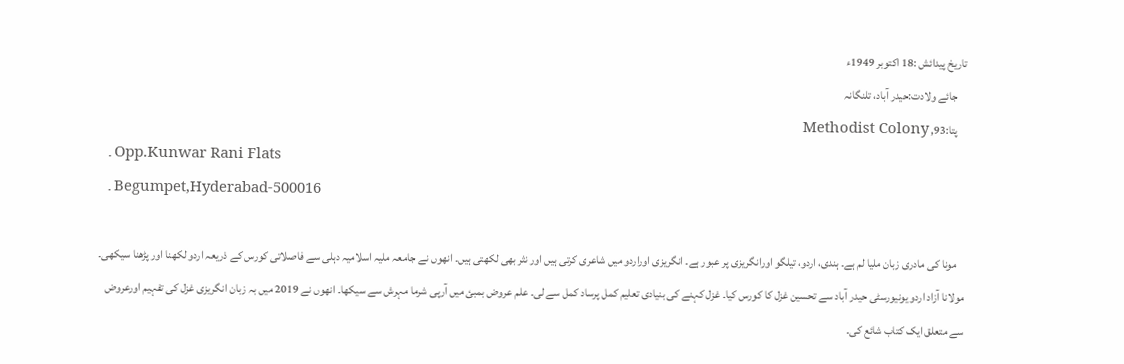تاریخ پیدائش :18 اکتوبر 1949ء
    جائے ولادت:حیدر آباد، تلنگانہ
    پتا:93, Methodist Colony
    ۔ Opp.Kunwar Rani Flats
    ۔ Begumpet,Hyderabad-500016

    مونا کی مادری زبان ملیا لم ہے۔ ہندی، اردو، تیلگو اورانگریزی پر عبور ہے۔ انگریزی اوراردو میں شاعری کرتی ہیں اور نثر بھی لکھتی ہیں۔ انھوں نے جامعہ ملیہ اسلامیہ دہلی سے فاصلاتی کورس کے ذریعہ اردو لکھنا اور پڑھنا سیکھی۔ مولانا آزاد اردو یونیورسٹی حیدر آباد سے تحسین غزل کا کورس کیا۔ غزل کہنے کی بنیادی تعلیم کمل پرساد کمل سے لی۔ علم عروض بمبئ میں آرپی شرما مہرش سے سیکھا۔ انھوں نے 2019 میں بہ زبان انگریزی غزل کی تفہیم اورعروض سے متعلق ایک کتاب شائع کی۔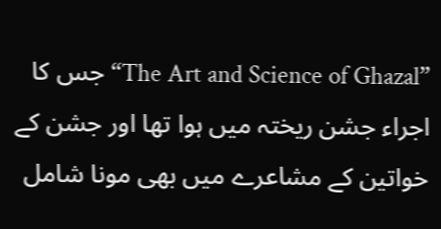”The Art and Science of Ghazal“ جس کا اجراء جشن ریختہ میں ہوا تھا اور جشن کے خواتین کے مشاعرے میں بھی مونا شامل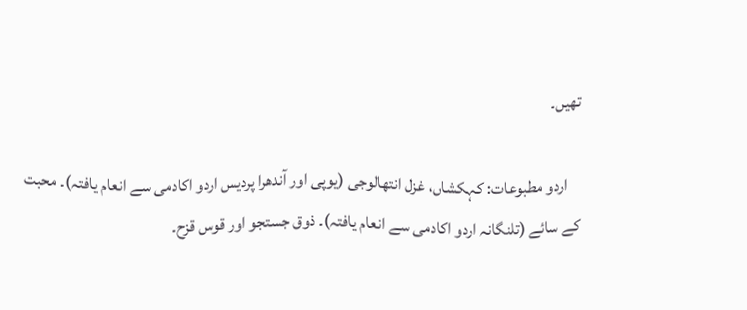تھیں۔

    اردو مطبوعات: کہکشاں، غزل انتھالوجی (یوپی اور آندھرا پردیس اردو اکادمی سے انعام یافتہ)۔ محبت کے سائے (تلنگانہ اردو اکادمی سے انعام یافتہ)۔ ذوق جستجو اور قوس قزح۔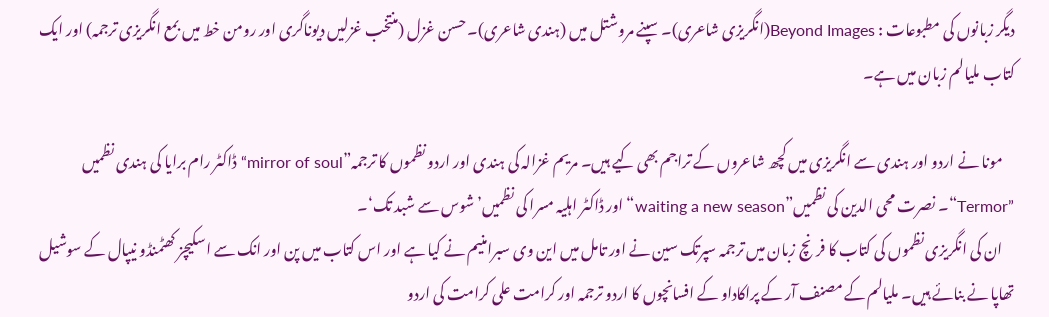دیگر زبانوں کی مطبوعات : Beyond Images(انگریزی شاعری)۔ سپنے مروشتل میں (ہندی شاعری)۔ حسن غزل (منتخب غزلیں دیوناگری اور رومن خط میں بمع انگریزی ترجمہ) اور ایک کتاب ملیالم زبان میں ہے۔

    مونا نے اردو اور ہندی سے انگریزی میں کچھ شاعروں کے تراجم بھی کیے ہیں۔ مریم غزالہ کی ہندی اور اردو نظموں کا ترجمہ”mirror of soul“ ڈاکٹر رام برایا کی ہندی نظمیں ”Termor“۔ نصرت محی الدین کی نظمیں”waiting a new season“اور ڈاکٹر اہلیہ مسرا کی نظمیں’ شوس سے شبد تک‘۔
    ان کی انگریزی نظموں کی کتاب کا فرنچ زبان میں ترجمہ سپرتک سین نے اور تامل میں این وی سبرامنیم نے کیا ہے اور اس کتاب میں پن اور انک سے اسکیچز کھٹمنڈو نیپال کے سوشیل تھاپا نے بنائے ہیں۔ ملیالم کے مصنف آر کے پراکاداو کے افسانچوں کا اردو ترجمہ اور کرامت علی کرامت کی اردو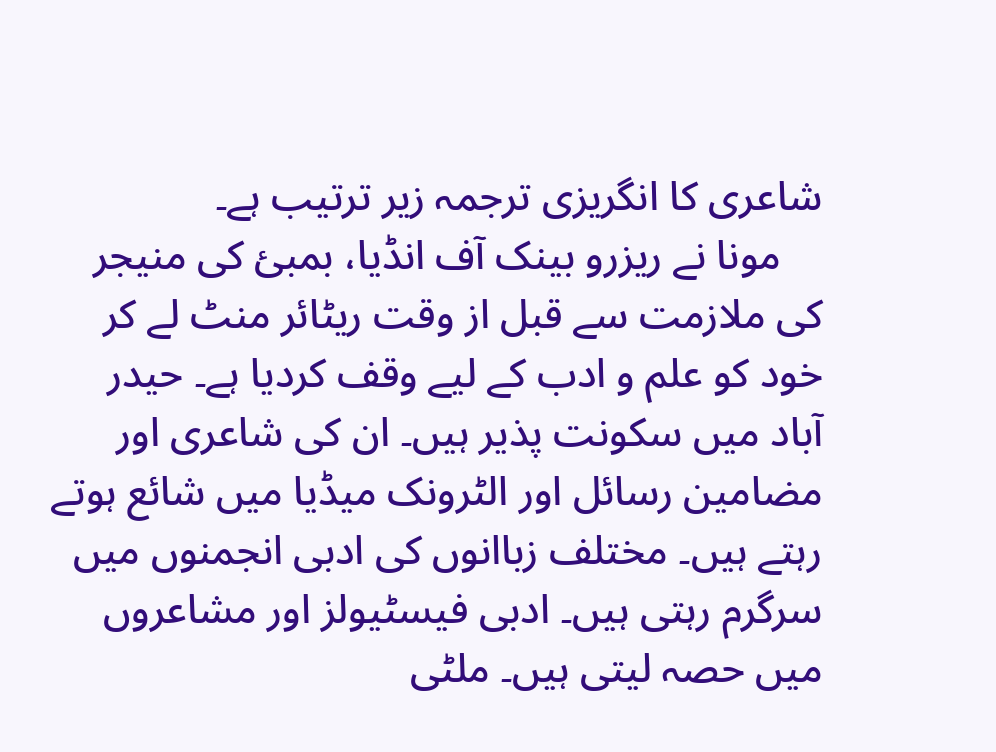شاعری کا انگریزی ترجمہ زیر ترتیب ہے۔
    مونا نے ریزرو بینک آف انڈیا، بمبئ کی منیجر کی ملازمت سے قبل از وقت ریٹائر منٹ لے کر خود کو علم و ادب کے لیے وقف کردیا ہے۔ حیدر آباد میں سکونت پذیر ہیں۔ ان کی شاعری اور مضامین رسائل اور الٹرونک میڈیا میں شائع ہوتے رہتے ہیں۔ مختلف زباانوں کی ادبی انجمنوں میں سرگرم رہتی ہیں۔ ادبی فیسٹیولز اور مشاعروں میں حصہ لیتی ہیں۔ ملٹی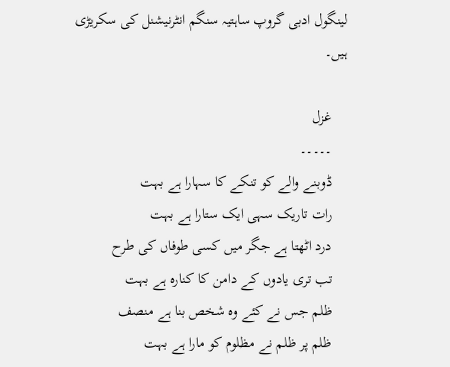لینگول ادبی گروپ ساہتیہ سنگم انٹرنیشنل کی سکریڑی ہیں۔

    غزل
    ۔۔۔۔۔
    ڈوبنے والے کو تنکے کا سہارا ہے بہت
    رات تاریک سہی ایک ستارا ہے بہت
    درد اٹھتا ہے جگر میں کسی طوفاں کی طرح
    تب تری یادوں کے دامن کا کنارہ ہے بہت
    ظلم جس نے کئے وہ شخص بنا ہے منصف
    ظلم پر ظلم نے مظلوم کو مارا ہے بہت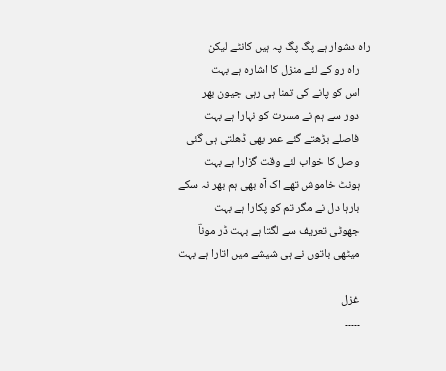راہ دشوار ہے پگ پگ پہ ہیں کانٹے لیکن
    راہ رو کے لئے منزل کا اشارہ ہے بہت
    اس کو پانے کی تمنا ہی رہی جیون بھر
    دور سے ہم نے مسرت کو نہارا ہے بہت
    فاصلے بڑھتے گئے عمر بھی ڈھلتی ہی گئی
    وصل کا خواب لئے وقت گزارا ہے بہت
    ہونٹ خاموش تھے اک آہ بھی ہم بھر نہ سکے
    بارہا دل نے مگر تم کو پکارا ہے بہت
    جھوٹی تعریف سے لگتا ہے بہت ڈر موناؔ
    میٹھی باتوں نے ہی شیشے میں اتارا ہے بہت

    غزل
    ۔۔۔۔۔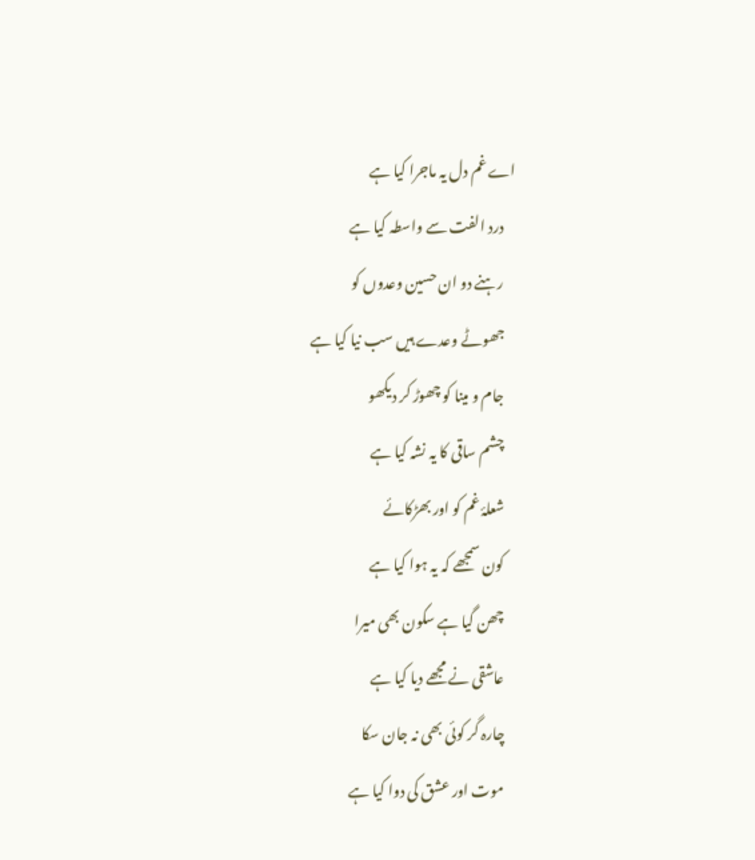اے غم دل یہ ماجرا کیا ہے
    درد الفت سے واسطہ کیا ہے
    رہنے دو ان حسین وعدوں کو
    جھوٹے وعدے ہیں سب نیا کیا ہے
    جام و مینا کو چھوڑ کر دیکھو
    چشم ساقی کا یہ نشہ کیا ہے
    شعلۂ غم کو اور بھڑکائے
    کون سمجھے کہ یہ ہوا کیا ہے
    چھن گیا ہے سکون بھی میرا
    عاشقی نے مجھے دیا کیا ہے
    چارہ گر کوئی بھی نہ جان سکا
    موت اور عشق کی دوا کیا ہے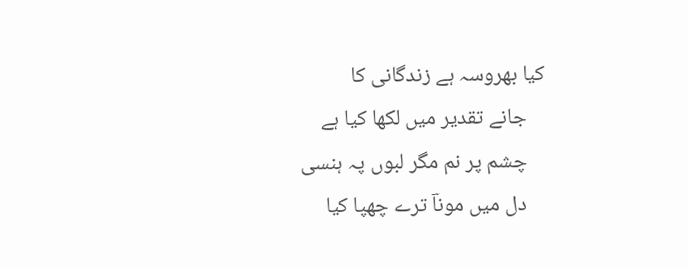کیا بھروسہ ہے زندگانی کا
    جانے تقدیر میں لکھا کیا ہے
    چشم پر نم مگر لبوں پہ ہنسی
    دل میں موناؔ ترے چھپا کیا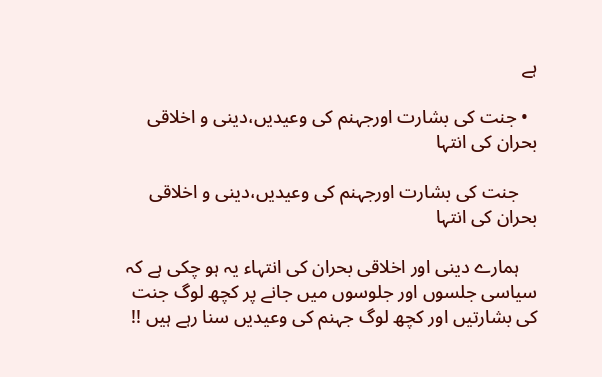ہے

  • جنت کی بشارت اورجہنم کی وعیدیں،دینی و اخلاقی بحران کی انتہا

    جنت کی بشارت اورجہنم کی وعیدیں،دینی و اخلاقی بحران کی انتہا

    ہمارے دینی اور اخلاقی بحران کی انتہاء یہ ہو چکی ہے کہ سیاسی جلسوں اور جلوسوں میں جانے پر کچھ لوگ جنت کی بشارتیں اور کچھ لوگ جہنم کی وعیدیں سنا رہے ہیں !!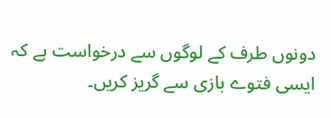دونوں طرف کے لوگوں سے درخواست ہے کہ ایسی فتوے بازی سے گریز کریں۔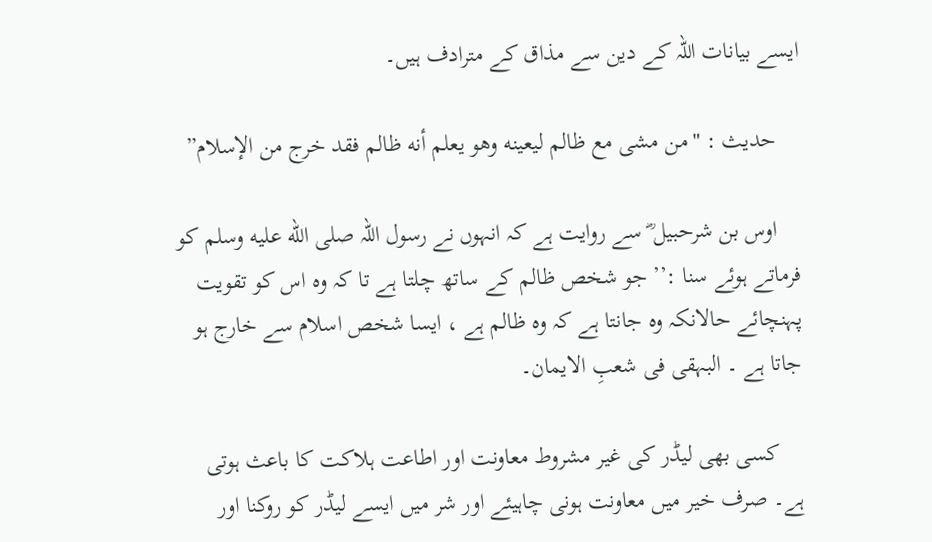ایسے بیانات اللہ کے دین سے مذاق کے مترادف ہیں۔

    حدیث : "من مشى مع ظالم ليعينه وهو يعلم أنه ظالم فقد خرج من الإسلام”

    اوس بن شرحبیل ؓ سے روایت ہے کہ انہوں نے رسول اللہ صلى الله عليه وسلم کو فرماتے ہوئے سنا :’’ جو شخص ظالم کے ساتھ چلتا ہے تا کہ وہ اس کو تقویت پہنچائے حالانکہ وہ جانتا ہے کہ وہ ظالم ہے ، ایسا شخص اسلام سے خارج ہو جاتا ہے ۔ البہقی فی شعبِ الایمان۔

    کسی بھی لیڈر کی غیر مشروط معاونت اور اطاعت ہلاکت کا باعث ہوتی ہے۔ صرف خیر میں معاونت ہونی چاہیئے اور شر میں ایسے لیڈر کو روکنا اور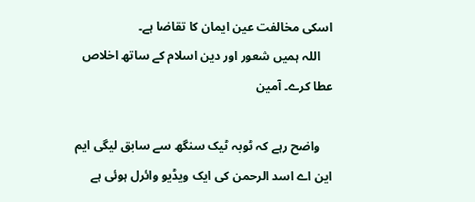اسکی مخالفت عین ایمان کا تقاضا ہے۔
    اللہ ہمیں شعور اور دین اسلام کے ساتھ اخلاص عطا کرے۔ آمین

    واضح رہے کہ ٹوبہ ٹیک سنگھ سے سابق لیگی ایم این اے اسد الرحمن کی ایک ویڈیو وائرل ہوئی ہے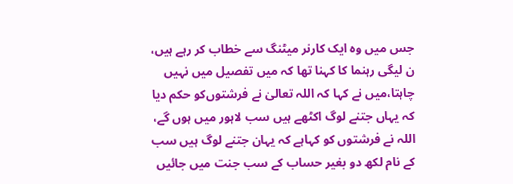جس میں وہ ایک کارنر میٹنگ سے خطاب کر رہے ہیں، ن لیگی رہنما کا کہنا تھا کہ میں تفصیل میں نہیں چاہتا،میں نے کہا کہ اللہ تعالیٰ نے فرشتوں‌کو حکم دیا کہ یہاں جتنے لوگ اکٹھے ہیں سب لاہور میں ہوں گے، اللہ نے فرشتوں کو کہاہے کہ یہان جتنے لوگ ہیں سب کے نام لکھ دو بغیر حساب کے سب جنت میں جائیں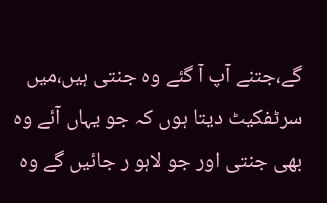گے،جتنے آپ آ گئے وہ جنتی ہیں،میں سرٹفکیٹ دیتا ہوں کہ جو یہاں آئے وہ بھی جنتی اور جو لاہو ر جائیں گے وہ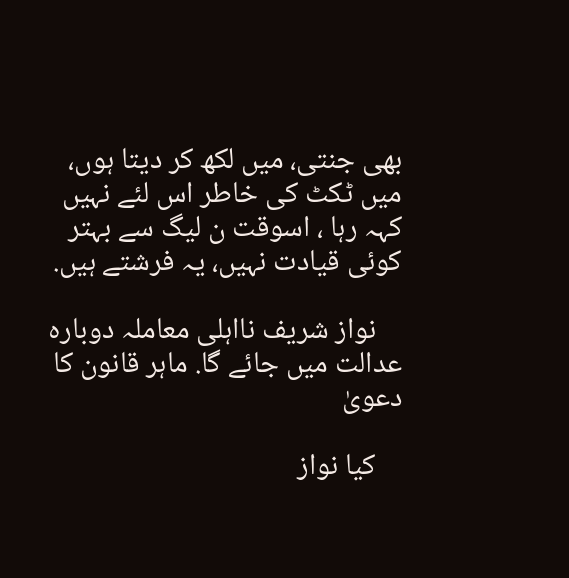بھی جنتی، میں لکھ کر دیتا ہوں، میں ٹکٹ کی خاطر اس لئے نہیں کہہ رہا ، اسوقت ن لیگ سے بہتر کوئی قیادت نہیں، یہ فرشتے ہیں.

    نواز شریف نااہلی معاملہ دوبارہ عدالت میں جائے گا. ماہر قانون کا دعویٰ

    کیا نواز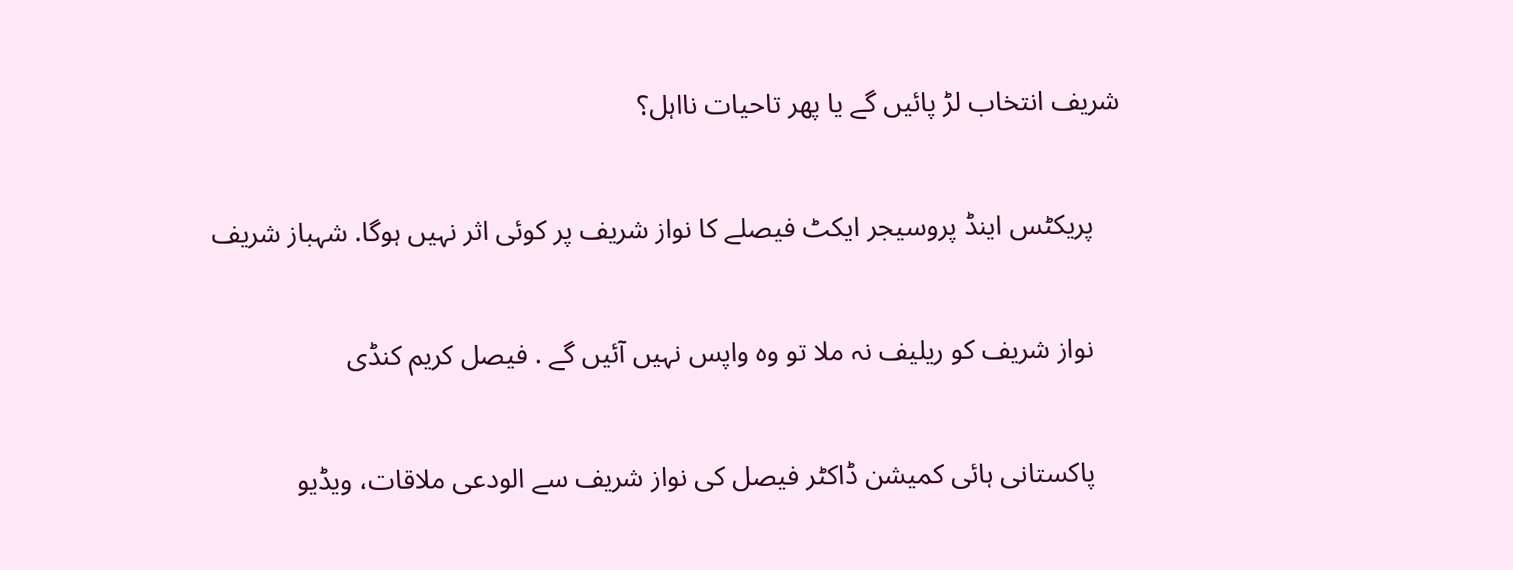شریف انتخاب لڑ پائیں گے یا پھر تاحیات نااہل؟

    پریکٹس اینڈ پروسیجر ایکٹ فیصلے کا نواز شریف پر کوئی اثر نہیں ہوگا. شہباز شریف

    نواز شریف کو ریلیف نہ ملا تو وہ واپس نہیں آئیں گے . فیصل کریم کنڈی

    پاکستانی ہائی کمیشن ڈاکٹر فیصل کی نواز شریف سے الودعی ملاقات، ویڈیو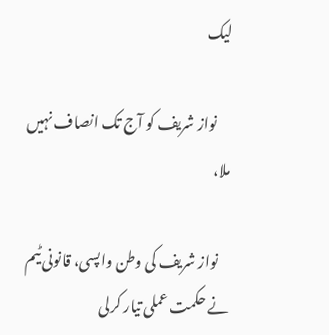لیک

     نواز شریف کو آج تک انصاف نہیں ملا،

    نواز شریف کی وطن واپسی، قانونی ٹیم نے حکمت عملی تیار کرلی